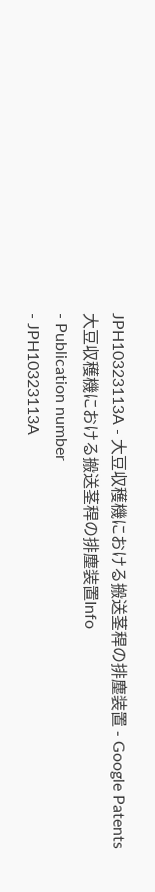JPH10323113A - 大豆収穫機における搬送茎稈の排塵装置 - Google Patents
大豆収穫機における搬送茎稈の排塵装置Info
- Publication number
- JPH10323113A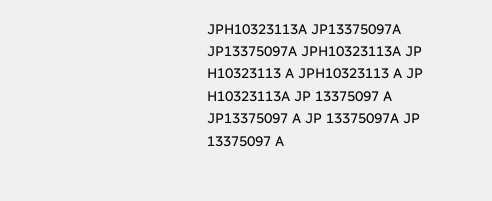JPH10323113A JP13375097A JP13375097A JPH10323113A JP H10323113 A JPH10323113 A JP H10323113A JP 13375097 A JP13375097 A JP 13375097A JP 13375097 A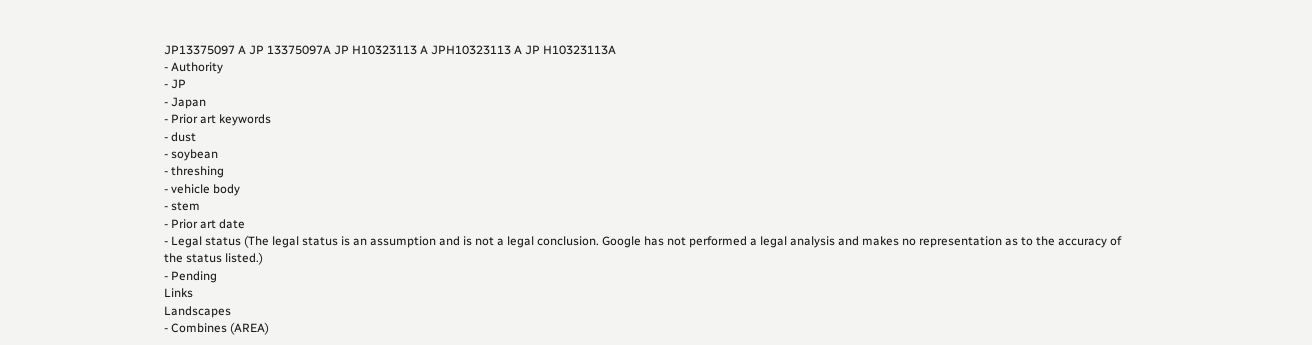JP13375097 A JP 13375097A JP H10323113 A JPH10323113 A JP H10323113A
- Authority
- JP
- Japan
- Prior art keywords
- dust
- soybean
- threshing
- vehicle body
- stem
- Prior art date
- Legal status (The legal status is an assumption and is not a legal conclusion. Google has not performed a legal analysis and makes no representation as to the accuracy of the status listed.)
- Pending
Links
Landscapes
- Combines (AREA)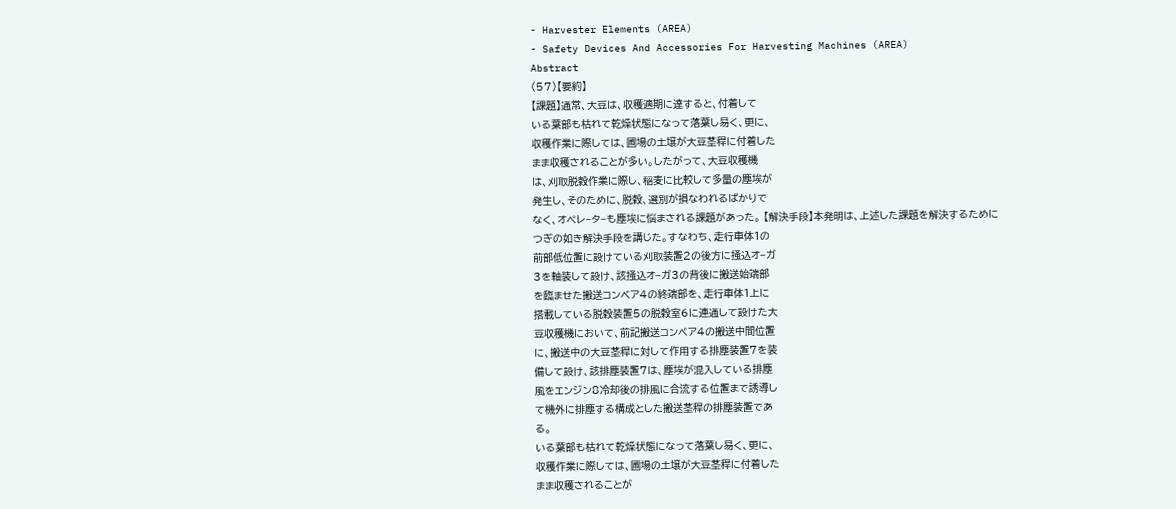- Harvester Elements (AREA)
- Safety Devices And Accessories For Harvesting Machines (AREA)
Abstract
(57)【要約】
【課題】通常、大豆は、収穫適期に達すると、付着して
いる葉部も枯れて乾燥状態になって落葉し易く、更に、
収穫作業に際しては、圃場の土壌が大豆茎稈に付着した
まま収穫されることが多い。したがって、大豆収穫機
は、刈取脱穀作業に際し、稲麦に比較して多量の塵埃が
発生し、そのために、脱穀、選別が損なわれるばかりで
なく、オペレ−タ−も塵埃に悩まされる課題があった。 【解決手段】本発明は、上述した課題を解決するために
つぎの如き解決手段を講じた。すなわち、走行車体1の
前部低位置に設けている刈取装置2の後方に掻込オ−ガ
3を軸装して設け、該掻込オ−ガ3の背後に搬送始端部
を臨ませた搬送コンベア4の終端部を、走行車体1上に
搭載している脱穀装置5の脱穀室6に連通して設けた大
豆収穫機において、前記搬送コンベア4の搬送中間位置
に、搬送中の大豆茎稈に対して作用する排塵装置7を装
備して設け、該排塵装置7は、塵埃が混入している排塵
風をエンジン8冷却後の排風に合流する位置まで誘導し
て機外に排塵する構成とした搬送茎稈の排塵装置であ
る。
いる葉部も枯れて乾燥状態になって落葉し易く、更に、
収穫作業に際しては、圃場の土壌が大豆茎稈に付着した
まま収穫されることが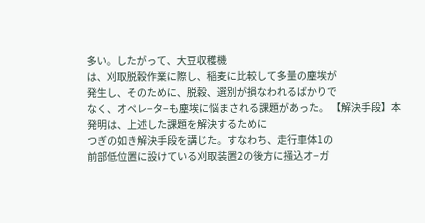多い。したがって、大豆収穫機
は、刈取脱穀作業に際し、稲麦に比較して多量の塵埃が
発生し、そのために、脱穀、選別が損なわれるばかりで
なく、オペレ−タ−も塵埃に悩まされる課題があった。 【解決手段】本発明は、上述した課題を解決するために
つぎの如き解決手段を講じた。すなわち、走行車体1の
前部低位置に設けている刈取装置2の後方に掻込オ−ガ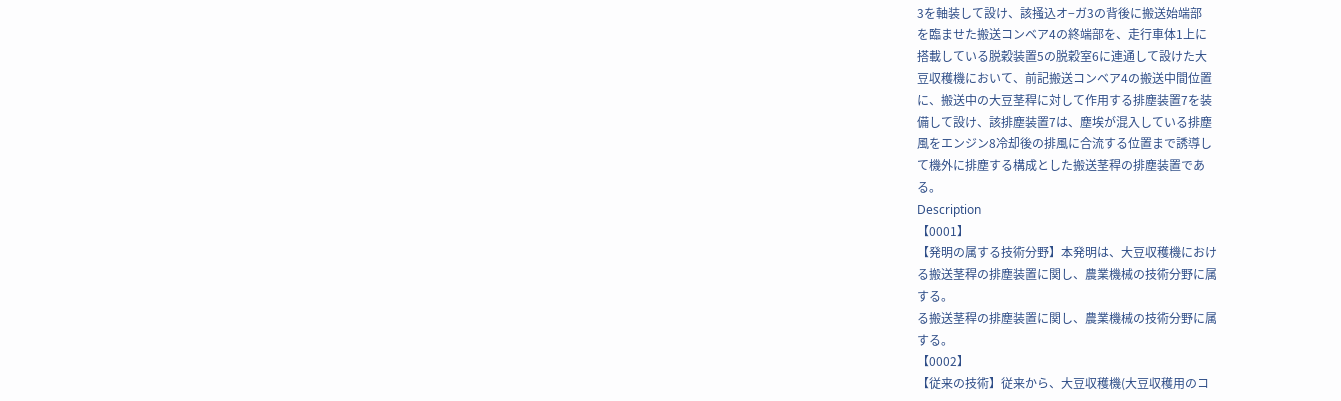3を軸装して設け、該掻込オ−ガ3の背後に搬送始端部
を臨ませた搬送コンベア4の終端部を、走行車体1上に
搭載している脱穀装置5の脱穀室6に連通して設けた大
豆収穫機において、前記搬送コンベア4の搬送中間位置
に、搬送中の大豆茎稈に対して作用する排塵装置7を装
備して設け、該排塵装置7は、塵埃が混入している排塵
風をエンジン8冷却後の排風に合流する位置まで誘導し
て機外に排塵する構成とした搬送茎稈の排塵装置であ
る。
Description
【0001】
【発明の属する技術分野】本発明は、大豆収穫機におけ
る搬送茎稈の排塵装置に関し、農業機械の技術分野に属
する。
る搬送茎稈の排塵装置に関し、農業機械の技術分野に属
する。
【0002】
【従来の技術】従来から、大豆収穫機(大豆収穫用のコ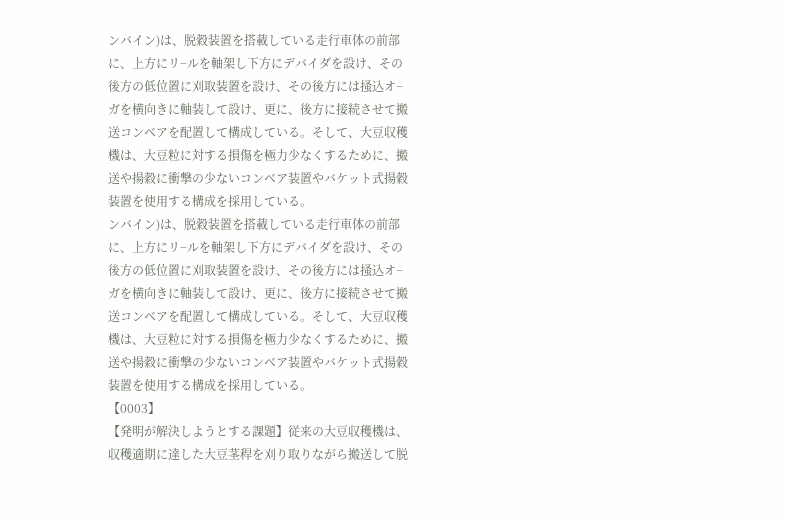ンバイン)は、脱穀装置を搭載している走行車体の前部
に、上方にリ−ルを軸架し下方にデバイダを設け、その
後方の低位置に刈取装置を設け、その後方には掻込オ−
ガを横向きに軸装して設け、更に、後方に接続させて搬
送コンベアを配置して構成している。そして、大豆収穫
機は、大豆粒に対する損傷を極力少なくするために、搬
送や揚穀に衝撃の少ないコンベア装置やバケット式揚穀
装置を使用する構成を採用している。
ンバイン)は、脱穀装置を搭載している走行車体の前部
に、上方にリ−ルを軸架し下方にデバイダを設け、その
後方の低位置に刈取装置を設け、その後方には掻込オ−
ガを横向きに軸装して設け、更に、後方に接続させて搬
送コンベアを配置して構成している。そして、大豆収穫
機は、大豆粒に対する損傷を極力少なくするために、搬
送や揚穀に衝撃の少ないコンベア装置やバケット式揚穀
装置を使用する構成を採用している。
【0003】
【発明が解決しようとする課題】従来の大豆収穫機は、
収穫適期に達した大豆茎稈を刈り取りながら搬送して脱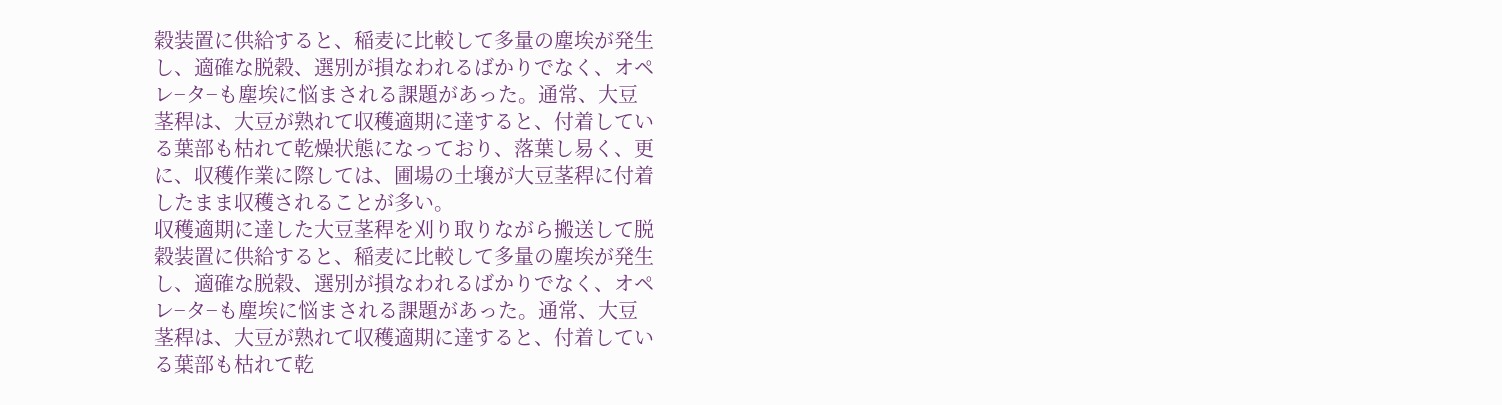穀装置に供給すると、稲麦に比較して多量の塵埃が発生
し、適確な脱穀、選別が損なわれるばかりでなく、オペ
レ−タ−も塵埃に悩まされる課題があった。通常、大豆
茎稈は、大豆が熟れて収穫適期に達すると、付着してい
る葉部も枯れて乾燥状態になっており、落葉し易く、更
に、収穫作業に際しては、圃場の土壌が大豆茎稈に付着
したまま収穫されることが多い。
収穫適期に達した大豆茎稈を刈り取りながら搬送して脱
穀装置に供給すると、稲麦に比較して多量の塵埃が発生
し、適確な脱穀、選別が損なわれるばかりでなく、オペ
レ−タ−も塵埃に悩まされる課題があった。通常、大豆
茎稈は、大豆が熟れて収穫適期に達すると、付着してい
る葉部も枯れて乾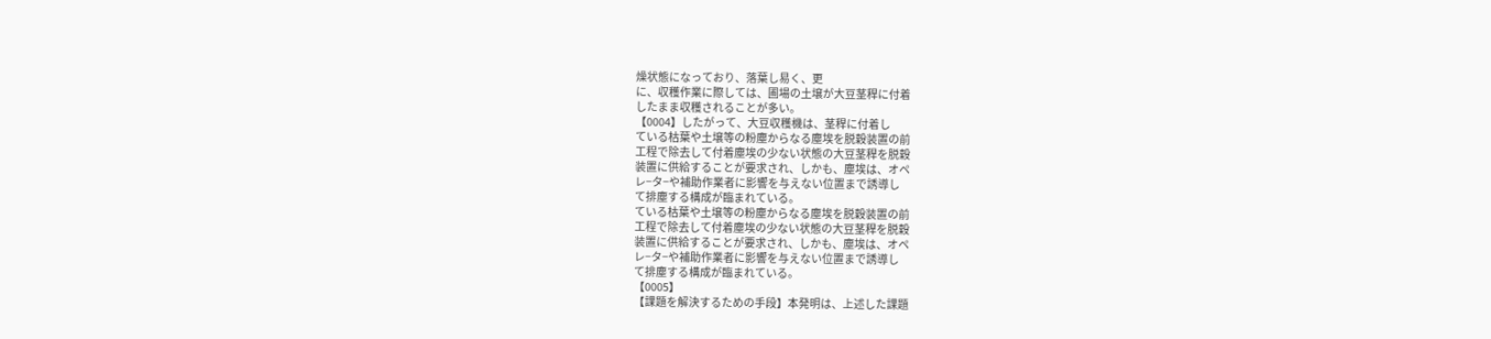燥状態になっており、落葉し易く、更
に、収穫作業に際しては、圃場の土壌が大豆茎稈に付着
したまま収穫されることが多い。
【0004】したがって、大豆収穫機は、茎稈に付着し
ている枯葉や土壌等の粉塵からなる塵埃を脱穀装置の前
工程で除去して付着塵埃の少ない状態の大豆茎稈を脱穀
装置に供給することが要求され、しかも、塵埃は、オペ
レ−タ−や補助作業者に影響を与えない位置まで誘導し
て排塵する構成が臨まれている。
ている枯葉や土壌等の粉塵からなる塵埃を脱穀装置の前
工程で除去して付着塵埃の少ない状態の大豆茎稈を脱穀
装置に供給することが要求され、しかも、塵埃は、オペ
レ−タ−や補助作業者に影響を与えない位置まで誘導し
て排塵する構成が臨まれている。
【0005】
【課題を解決するための手段】本発明は、上述した課題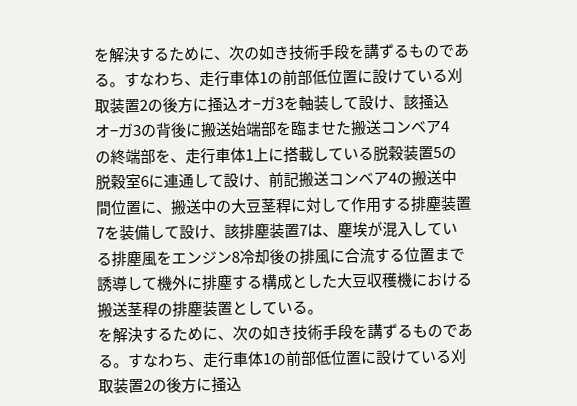を解決するために、次の如き技術手段を講ずるものであ
る。すなわち、走行車体1の前部低位置に設けている刈
取装置2の後方に掻込オ−ガ3を軸装して設け、該掻込
オ−ガ3の背後に搬送始端部を臨ませた搬送コンベア4
の終端部を、走行車体1上に搭載している脱穀装置5の
脱穀室6に連通して設け、前記搬送コンベア4の搬送中
間位置に、搬送中の大豆茎稈に対して作用する排塵装置
7を装備して設け、該排塵装置7は、塵埃が混入してい
る排塵風をエンジン8冷却後の排風に合流する位置まで
誘導して機外に排塵する構成とした大豆収穫機における
搬送茎稈の排塵装置としている。
を解決するために、次の如き技術手段を講ずるものであ
る。すなわち、走行車体1の前部低位置に設けている刈
取装置2の後方に掻込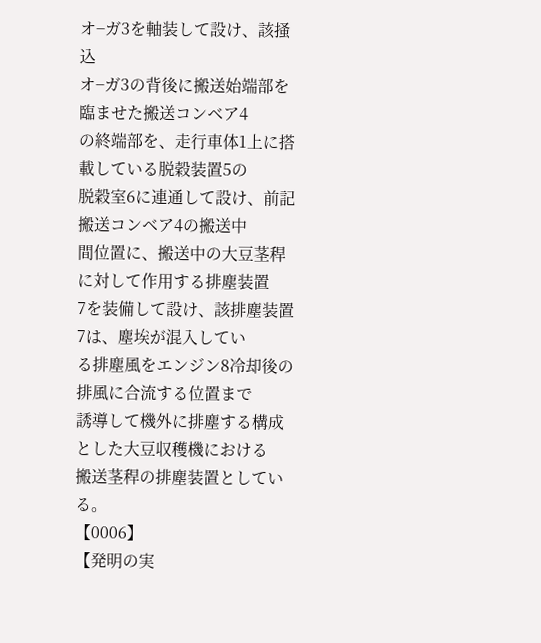オ−ガ3を軸装して設け、該掻込
オ−ガ3の背後に搬送始端部を臨ませた搬送コンベア4
の終端部を、走行車体1上に搭載している脱穀装置5の
脱穀室6に連通して設け、前記搬送コンベア4の搬送中
間位置に、搬送中の大豆茎稈に対して作用する排塵装置
7を装備して設け、該排塵装置7は、塵埃が混入してい
る排塵風をエンジン8冷却後の排風に合流する位置まで
誘導して機外に排塵する構成とした大豆収穫機における
搬送茎稈の排塵装置としている。
【0006】
【発明の実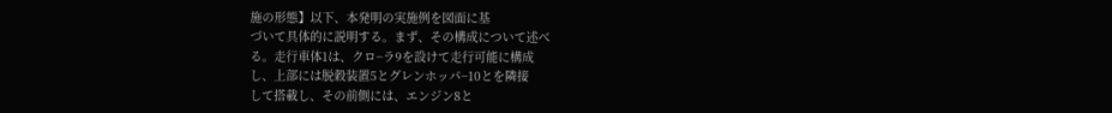施の形態】以下、本発明の実施例を図面に基
づいて具体的に説明する。まず、その構成について述べ
る。走行車体1は、クロ−ラ9を設けて走行可能に構成
し、上部には脱穀装置5とグレンホッパ−10とを隣接
して搭載し、その前側には、エンジン8と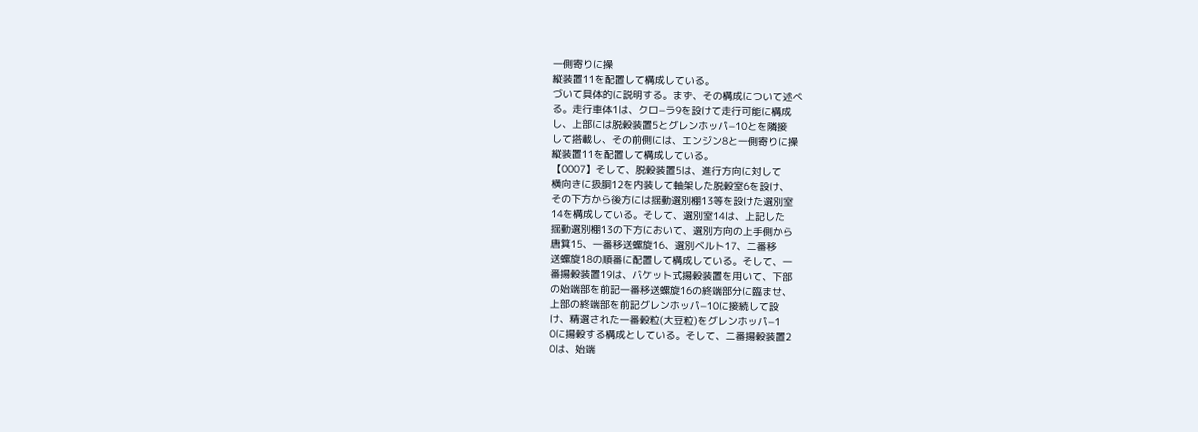一側寄りに操
縦装置11を配置して構成している。
づいて具体的に説明する。まず、その構成について述べ
る。走行車体1は、クロ−ラ9を設けて走行可能に構成
し、上部には脱穀装置5とグレンホッパ−10とを隣接
して搭載し、その前側には、エンジン8と一側寄りに操
縦装置11を配置して構成している。
【0007】そして、脱穀装置5は、進行方向に対して
横向きに扱胴12を内装して軸架した脱穀室6を設け、
その下方から後方には揺動選別棚13等を設けた選別室
14を構成している。そして、選別室14は、上記した
揺動選別棚13の下方において、選別方向の上手側から
唐箕15、一番移送螺旋16、選別ベルト17、二番移
送螺旋18の順番に配置して構成している。そして、一
番揚穀装置19は、バケット式揚穀装置を用いて、下部
の始端部を前記一番移送螺旋16の終端部分に臨ませ、
上部の終端部を前記グレンホッパ−10に接続して設
け、精選された一番穀粒(大豆粒)をグレンホッパ−1
0に揚穀する構成としている。そして、二番揚穀装置2
0は、始端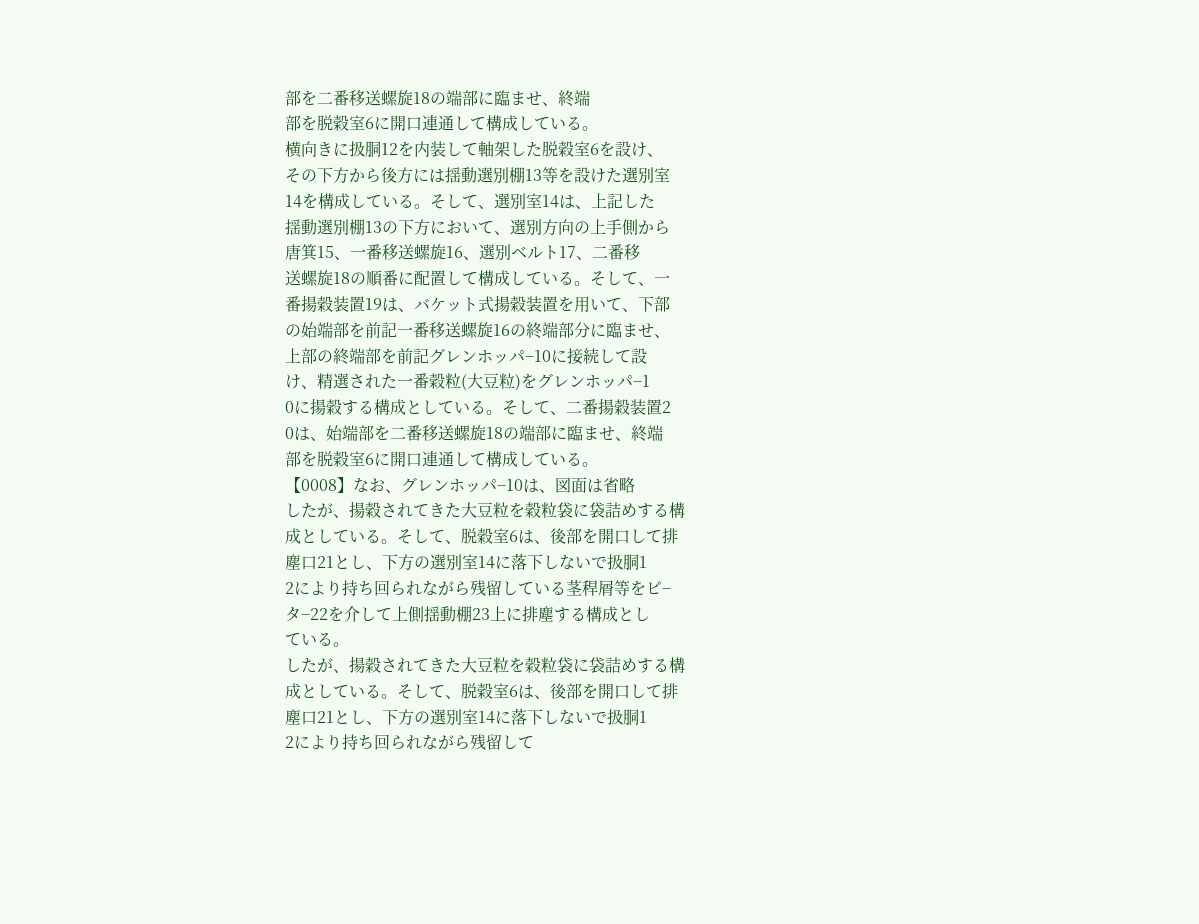部を二番移送螺旋18の端部に臨ませ、終端
部を脱穀室6に開口連通して構成している。
横向きに扱胴12を内装して軸架した脱穀室6を設け、
その下方から後方には揺動選別棚13等を設けた選別室
14を構成している。そして、選別室14は、上記した
揺動選別棚13の下方において、選別方向の上手側から
唐箕15、一番移送螺旋16、選別ベルト17、二番移
送螺旋18の順番に配置して構成している。そして、一
番揚穀装置19は、バケット式揚穀装置を用いて、下部
の始端部を前記一番移送螺旋16の終端部分に臨ませ、
上部の終端部を前記グレンホッパ−10に接続して設
け、精選された一番穀粒(大豆粒)をグレンホッパ−1
0に揚穀する構成としている。そして、二番揚穀装置2
0は、始端部を二番移送螺旋18の端部に臨ませ、終端
部を脱穀室6に開口連通して構成している。
【0008】なお、グレンホッパ−10は、図面は省略
したが、揚穀されてきた大豆粒を穀粒袋に袋詰めする構
成としている。そして、脱穀室6は、後部を開口して排
塵口21とし、下方の選別室14に落下しないで扱胴1
2により持ち回られながら残留している茎稈屑等をビ−
タ−22を介して上側揺動棚23上に排塵する構成とし
ている。
したが、揚穀されてきた大豆粒を穀粒袋に袋詰めする構
成としている。そして、脱穀室6は、後部を開口して排
塵口21とし、下方の選別室14に落下しないで扱胴1
2により持ち回られながら残留して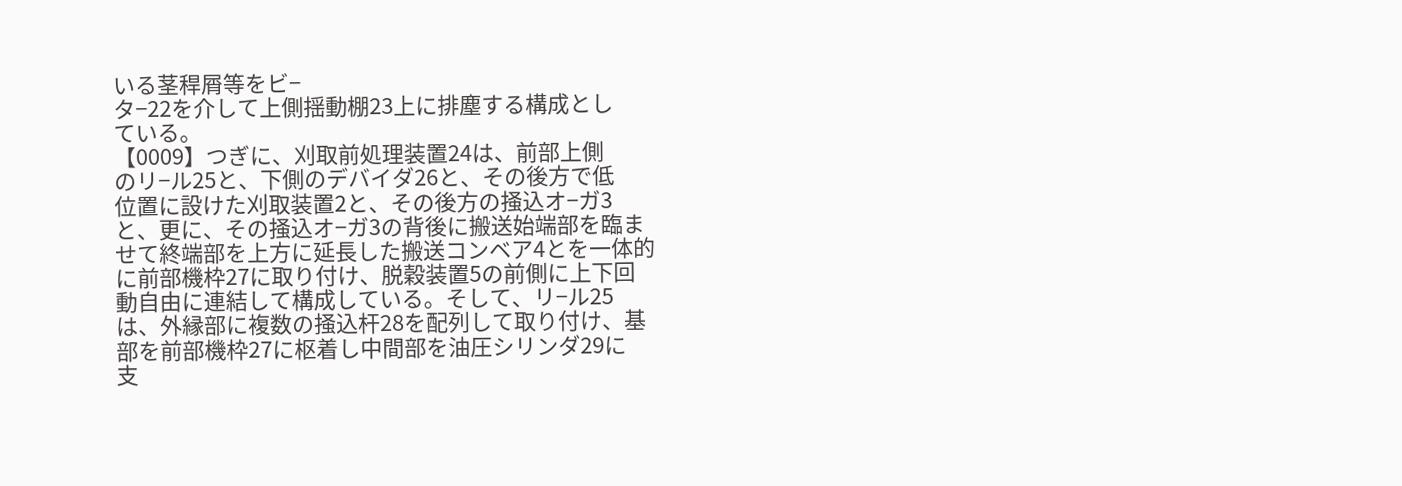いる茎稈屑等をビ−
タ−22を介して上側揺動棚23上に排塵する構成とし
ている。
【0009】つぎに、刈取前処理装置24は、前部上側
のリ−ル25と、下側のデバイダ26と、その後方で低
位置に設けた刈取装置2と、その後方の掻込オ−ガ3
と、更に、その掻込オ−ガ3の背後に搬送始端部を臨ま
せて終端部を上方に延長した搬送コンベア4とを一体的
に前部機枠27に取り付け、脱穀装置5の前側に上下回
動自由に連結して構成している。そして、リ−ル25
は、外縁部に複数の掻込杆28を配列して取り付け、基
部を前部機枠27に枢着し中間部を油圧シリンダ29に
支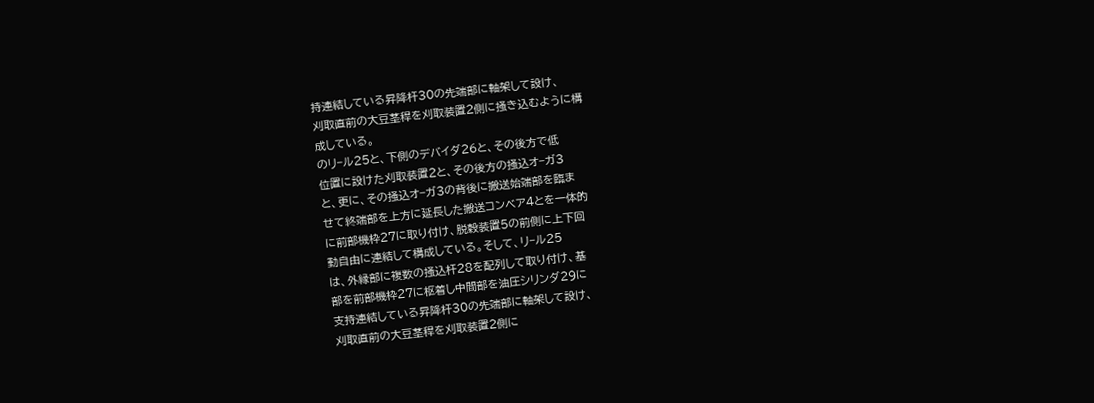持連結している昇降杆30の先端部に軸架して設け、
刈取直前の大豆茎稈を刈取装置2側に掻き込むように構
成している。
のリ−ル25と、下側のデバイダ26と、その後方で低
位置に設けた刈取装置2と、その後方の掻込オ−ガ3
と、更に、その掻込オ−ガ3の背後に搬送始端部を臨ま
せて終端部を上方に延長した搬送コンベア4とを一体的
に前部機枠27に取り付け、脱穀装置5の前側に上下回
動自由に連結して構成している。そして、リ−ル25
は、外縁部に複数の掻込杆28を配列して取り付け、基
部を前部機枠27に枢着し中間部を油圧シリンダ29に
支持連結している昇降杆30の先端部に軸架して設け、
刈取直前の大豆茎稈を刈取装置2側に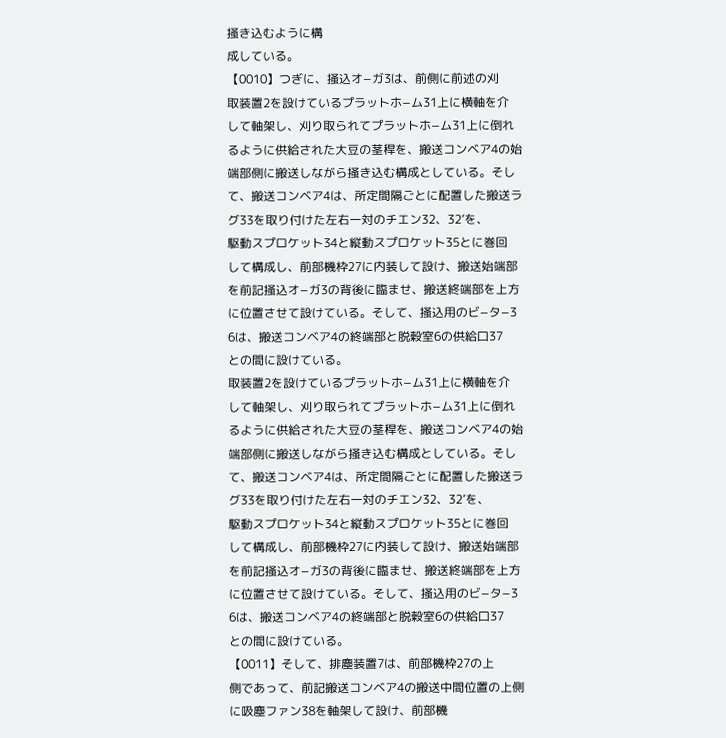掻き込むように構
成している。
【0010】つぎに、掻込オ−ガ3は、前側に前述の刈
取装置2を設けているプラットホ−ム31上に横軸を介
して軸架し、刈り取られてプラットホ−ム31上に倒れ
るように供給された大豆の茎稈を、搬送コンベア4の始
端部側に搬送しながら掻き込む構成としている。そし
て、搬送コンベア4は、所定間隔ごとに配置した搬送ラ
グ33を取り付けた左右一対のチエン32、32’を、
駆動スプロケット34と縦動スプロケット35とに巻回
して構成し、前部機枠27に内装して設け、搬送始端部
を前記掻込オ−ガ3の背後に臨ませ、搬送終端部を上方
に位置させて設けている。そして、掻込用のビ−タ−3
6は、搬送コンベア4の終端部と脱穀室6の供給口37
との間に設けている。
取装置2を設けているプラットホ−ム31上に横軸を介
して軸架し、刈り取られてプラットホ−ム31上に倒れ
るように供給された大豆の茎稈を、搬送コンベア4の始
端部側に搬送しながら掻き込む構成としている。そし
て、搬送コンベア4は、所定間隔ごとに配置した搬送ラ
グ33を取り付けた左右一対のチエン32、32’を、
駆動スプロケット34と縦動スプロケット35とに巻回
して構成し、前部機枠27に内装して設け、搬送始端部
を前記掻込オ−ガ3の背後に臨ませ、搬送終端部を上方
に位置させて設けている。そして、掻込用のビ−タ−3
6は、搬送コンベア4の終端部と脱穀室6の供給口37
との間に設けている。
【0011】そして、排塵装置7は、前部機枠27の上
側であって、前記搬送コンベア4の搬送中間位置の上側
に吸塵ファン38を軸架して設け、前部機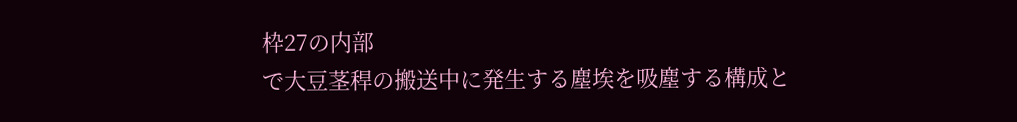枠27の内部
で大豆茎稈の搬送中に発生する塵埃を吸塵する構成と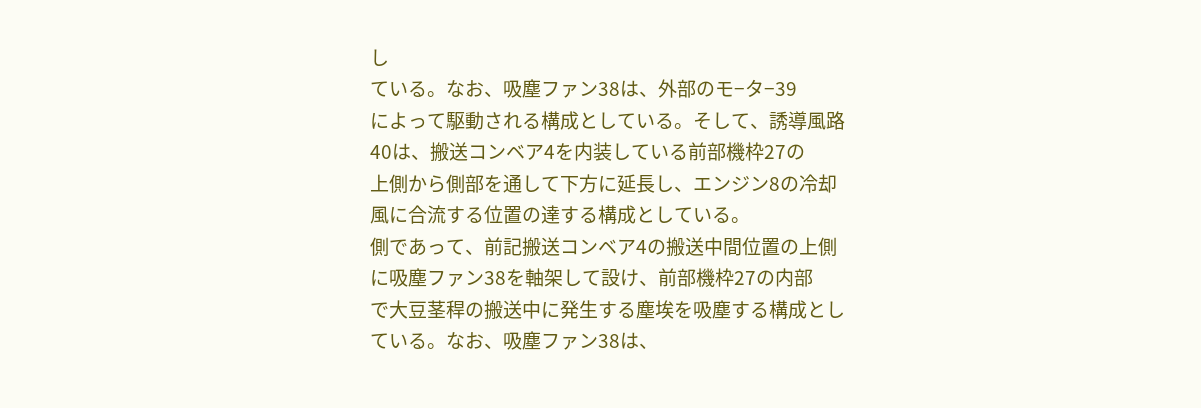し
ている。なお、吸塵ファン38は、外部のモ−タ−39
によって駆動される構成としている。そして、誘導風路
40は、搬送コンベア4を内装している前部機枠27の
上側から側部を通して下方に延長し、エンジン8の冷却
風に合流する位置の達する構成としている。
側であって、前記搬送コンベア4の搬送中間位置の上側
に吸塵ファン38を軸架して設け、前部機枠27の内部
で大豆茎稈の搬送中に発生する塵埃を吸塵する構成とし
ている。なお、吸塵ファン38は、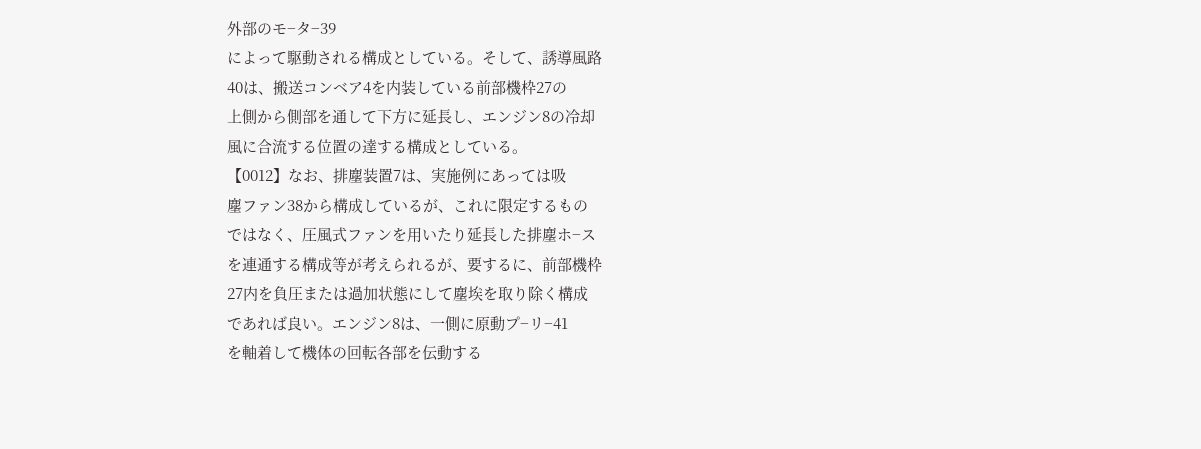外部のモ−タ−39
によって駆動される構成としている。そして、誘導風路
40は、搬送コンベア4を内装している前部機枠27の
上側から側部を通して下方に延長し、エンジン8の冷却
風に合流する位置の達する構成としている。
【0012】なお、排塵装置7は、実施例にあっては吸
塵ファン38から構成しているが、これに限定するもの
ではなく、圧風式ファンを用いたり延長した排塵ホ−ス
を連通する構成等が考えられるが、要するに、前部機枠
27内を負圧または過加状態にして塵埃を取り除く構成
であれば良い。エンジン8は、一側に原動プ−リ−41
を軸着して機体の回転各部を伝動する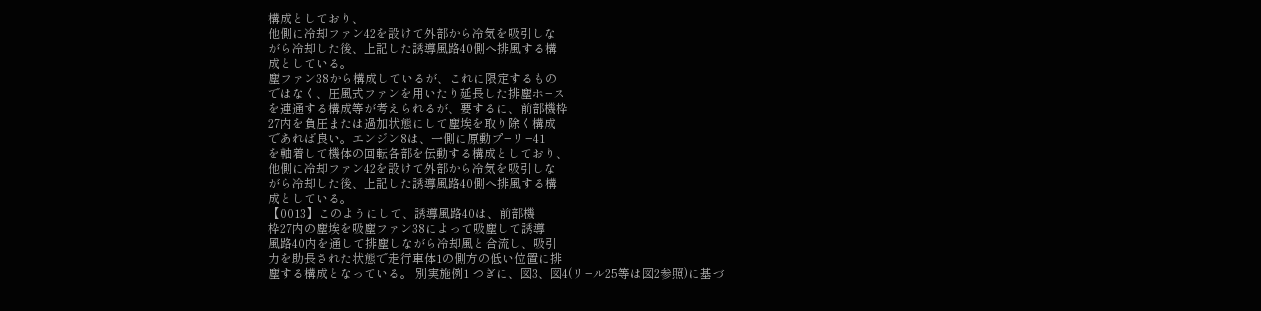構成としており、
他側に冷却ファン42を設けて外部から冷気を吸引しな
がら冷却した後、上記した誘導風路40側へ排風する構
成としている。
塵ファン38から構成しているが、これに限定するもの
ではなく、圧風式ファンを用いたり延長した排塵ホ−ス
を連通する構成等が考えられるが、要するに、前部機枠
27内を負圧または過加状態にして塵埃を取り除く構成
であれば良い。エンジン8は、一側に原動プ−リ−41
を軸着して機体の回転各部を伝動する構成としており、
他側に冷却ファン42を設けて外部から冷気を吸引しな
がら冷却した後、上記した誘導風路40側へ排風する構
成としている。
【0013】このようにして、誘導風路40は、前部機
枠27内の塵埃を吸塵ファン38によって吸塵して誘導
風路40内を通して排塵しながら冷却風と合流し、吸引
力を助長された状態で走行車体1の側方の低い位置に排
塵する構成となっている。 別実施例1 つぎに、図3、図4(リ−ル25等は図2参照)に基づ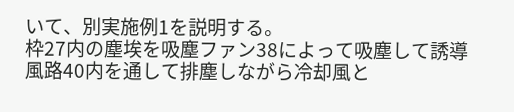いて、別実施例1を説明する。
枠27内の塵埃を吸塵ファン38によって吸塵して誘導
風路40内を通して排塵しながら冷却風と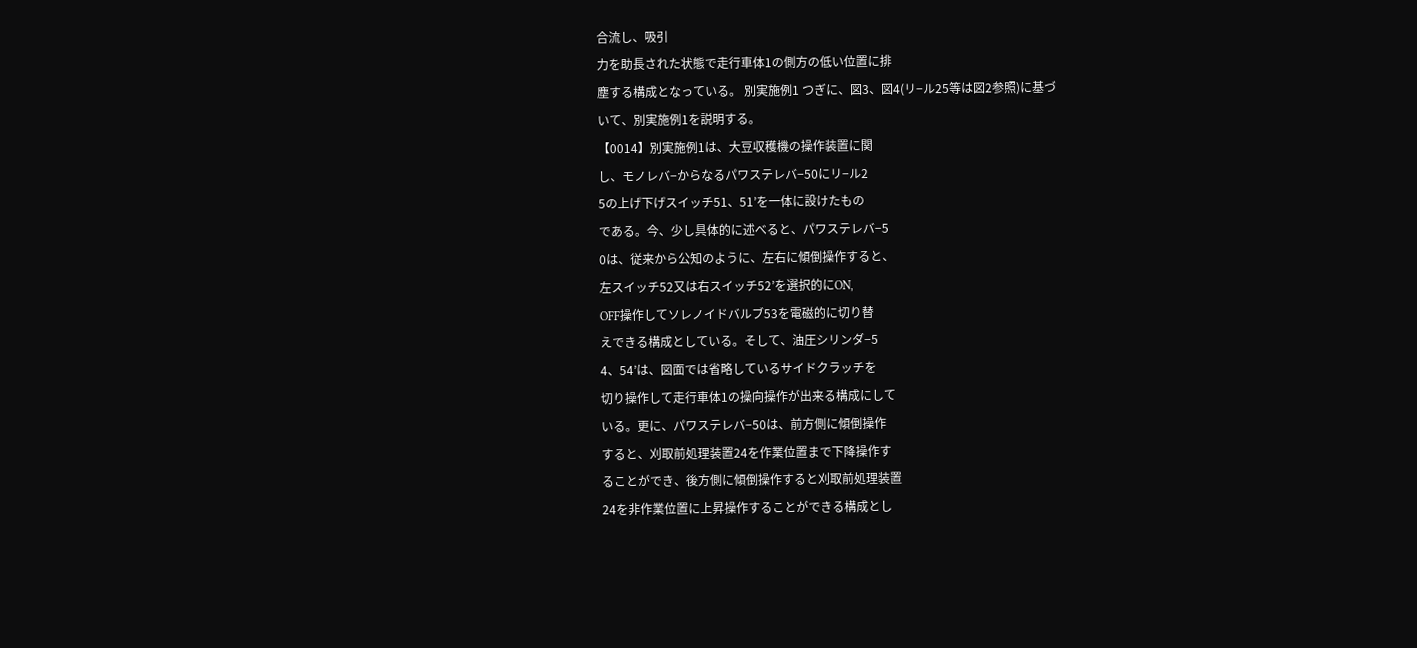合流し、吸引
力を助長された状態で走行車体1の側方の低い位置に排
塵する構成となっている。 別実施例1 つぎに、図3、図4(リ−ル25等は図2参照)に基づ
いて、別実施例1を説明する。
【0014】別実施例1は、大豆収穫機の操作装置に関
し、モノレバ−からなるパワステレバ−50にリ−ル2
5の上げ下げスイッチ51、51’を一体に設けたもの
である。今、少し具体的に述べると、パワステレバ−5
0は、従来から公知のように、左右に傾倒操作すると、
左スイッチ52又は右スイッチ52’を選択的にON,
OFF操作してソレノイドバルブ53を電磁的に切り替
えできる構成としている。そして、油圧シリンダ−5
4、54’は、図面では省略しているサイドクラッチを
切り操作して走行車体1の操向操作が出来る構成にして
いる。更に、パワステレバ−50は、前方側に傾倒操作
すると、刈取前処理装置24を作業位置まで下降操作す
ることができ、後方側に傾倒操作すると刈取前処理装置
24を非作業位置に上昇操作することができる構成とし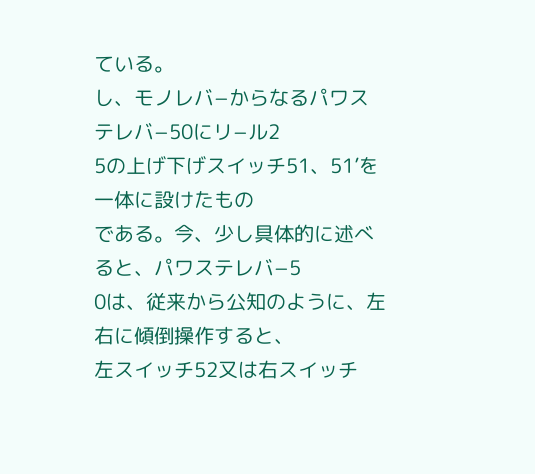ている。
し、モノレバ−からなるパワステレバ−50にリ−ル2
5の上げ下げスイッチ51、51’を一体に設けたもの
である。今、少し具体的に述べると、パワステレバ−5
0は、従来から公知のように、左右に傾倒操作すると、
左スイッチ52又は右スイッチ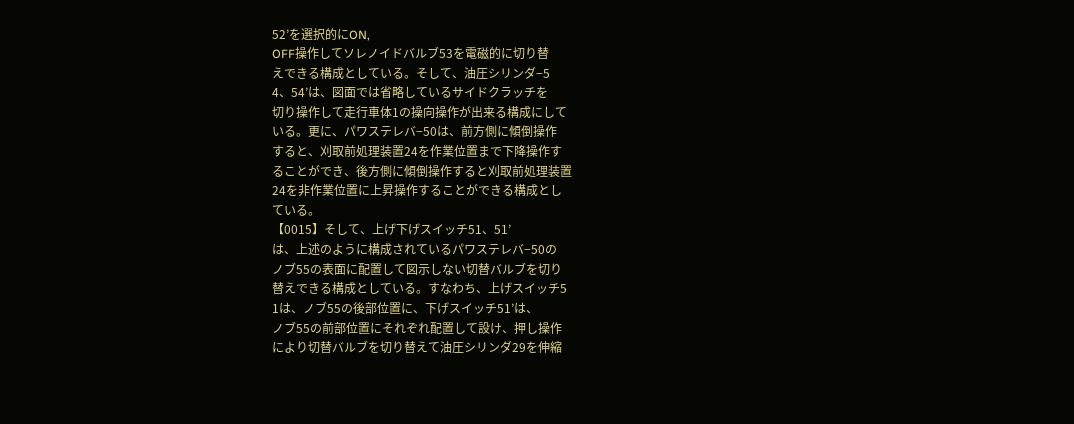52’を選択的にON,
OFF操作してソレノイドバルブ53を電磁的に切り替
えできる構成としている。そして、油圧シリンダ−5
4、54’は、図面では省略しているサイドクラッチを
切り操作して走行車体1の操向操作が出来る構成にして
いる。更に、パワステレバ−50は、前方側に傾倒操作
すると、刈取前処理装置24を作業位置まで下降操作す
ることができ、後方側に傾倒操作すると刈取前処理装置
24を非作業位置に上昇操作することができる構成とし
ている。
【0015】そして、上げ下げスイッチ51、51’
は、上述のように構成されているパワステレバ−50の
ノブ55の表面に配置して図示しない切替バルブを切り
替えできる構成としている。すなわち、上げスイッチ5
1は、ノブ55の後部位置に、下げスイッチ51’は、
ノブ55の前部位置にそれぞれ配置して設け、押し操作
により切替バルブを切り替えて油圧シリンダ29を伸縮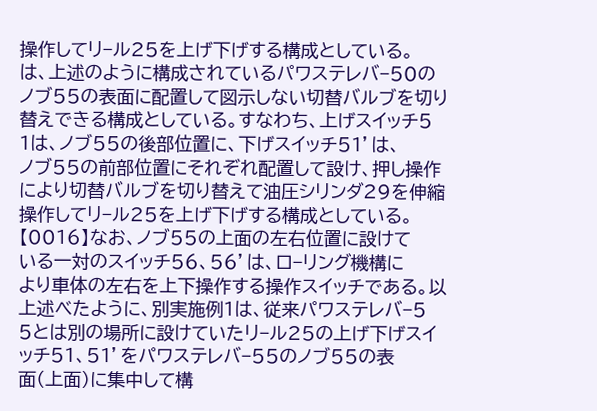操作してリ−ル25を上げ下げする構成としている。
は、上述のように構成されているパワステレバ−50の
ノブ55の表面に配置して図示しない切替バルブを切り
替えできる構成としている。すなわち、上げスイッチ5
1は、ノブ55の後部位置に、下げスイッチ51’は、
ノブ55の前部位置にそれぞれ配置して設け、押し操作
により切替バルブを切り替えて油圧シリンダ29を伸縮
操作してリ−ル25を上げ下げする構成としている。
【0016】なお、ノブ55の上面の左右位置に設けて
いる一対のスイッチ56、56’は、ロ−リング機構に
より車体の左右を上下操作する操作スイッチである。以
上述べたように、別実施例1は、従来パワステレバ−5
5とは別の場所に設けていたリ−ル25の上げ下げスイ
ッチ51、51’をパワステレバ−55のノブ55の表
面(上面)に集中して構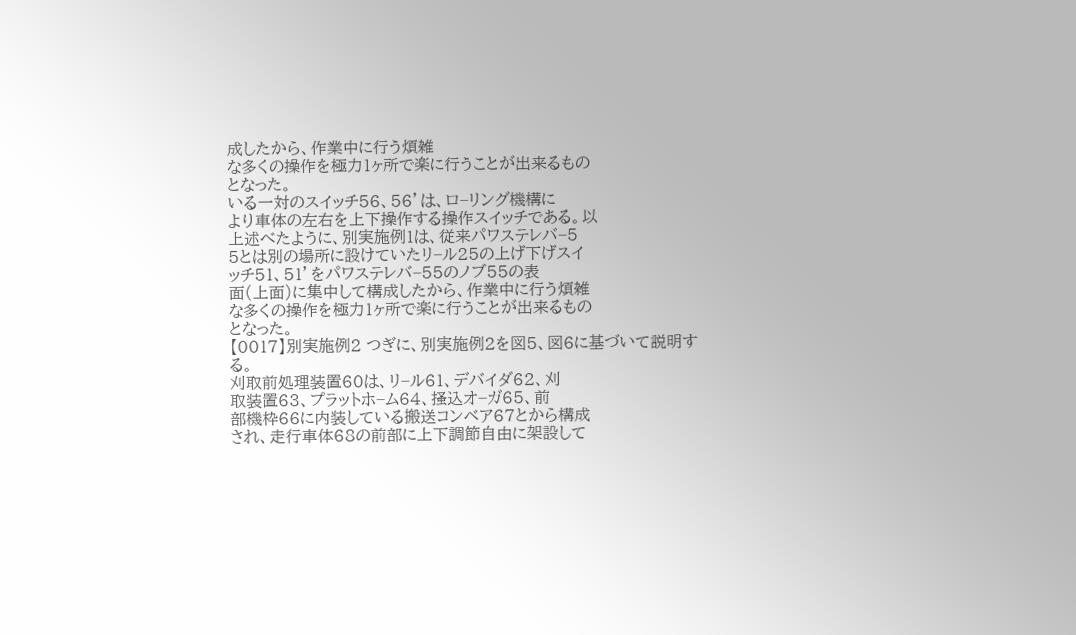成したから、作業中に行う煩雑
な多くの操作を極力1ヶ所で楽に行うことが出来るもの
となった。
いる一対のスイッチ56、56’は、ロ−リング機構に
より車体の左右を上下操作する操作スイッチである。以
上述べたように、別実施例1は、従来パワステレバ−5
5とは別の場所に設けていたリ−ル25の上げ下げスイ
ッチ51、51’をパワステレバ−55のノブ55の表
面(上面)に集中して構成したから、作業中に行う煩雑
な多くの操作を極力1ヶ所で楽に行うことが出来るもの
となった。
【0017】別実施例2 つぎに、別実施例2を図5、図6に基づいて説明する。
刈取前処理装置60は、リ−ル61、デバイダ62、刈
取装置63、プラットホ−ム64、掻込オ−ガ65、前
部機枠66に内装している搬送コンベア67とから構成
され、走行車体68の前部に上下調節自由に架設して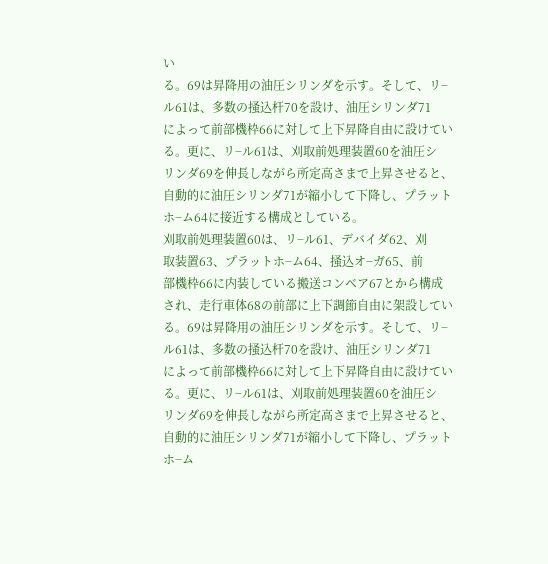い
る。69は昇降用の油圧シリンダを示す。そして、リ−
ル61は、多数の掻込杆70を設け、油圧シリンダ71
によって前部機枠66に対して上下昇降自由に設けてい
る。更に、リ−ル61は、刈取前処理装置60を油圧シ
リンダ69を伸長しながら所定高さまで上昇させると、
自動的に油圧シリンダ71が縮小して下降し、プラット
ホ−ム64に接近する構成としている。
刈取前処理装置60は、リ−ル61、デバイダ62、刈
取装置63、プラットホ−ム64、掻込オ−ガ65、前
部機枠66に内装している搬送コンベア67とから構成
され、走行車体68の前部に上下調節自由に架設してい
る。69は昇降用の油圧シリンダを示す。そして、リ−
ル61は、多数の掻込杆70を設け、油圧シリンダ71
によって前部機枠66に対して上下昇降自由に設けてい
る。更に、リ−ル61は、刈取前処理装置60を油圧シ
リンダ69を伸長しながら所定高さまで上昇させると、
自動的に油圧シリンダ71が縮小して下降し、プラット
ホ−ム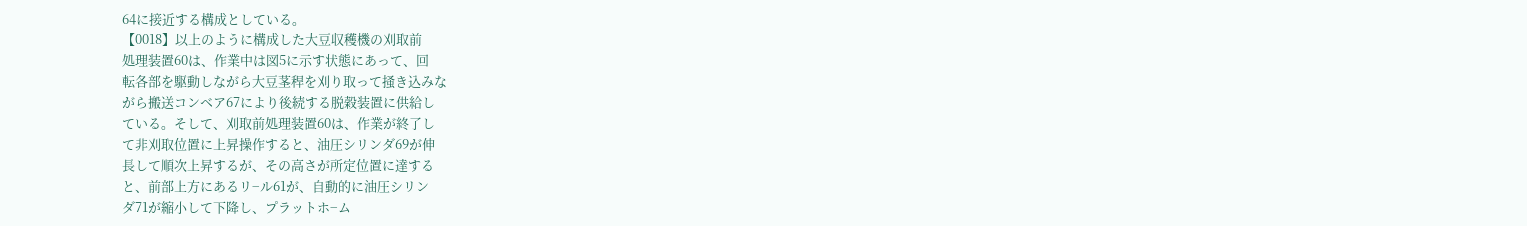64に接近する構成としている。
【0018】以上のように構成した大豆収穫機の刈取前
処理装置60は、作業中は図5に示す状態にあって、回
転各部を駆動しながら大豆茎稈を刈り取って掻き込みな
がら搬送コンベア67により後続する脱穀装置に供給し
ている。そして、刈取前処理装置60は、作業が終了し
て非刈取位置に上昇操作すると、油圧シリンダ69が伸
長して順次上昇するが、その高さが所定位置に達する
と、前部上方にあるリ−ル61が、自動的に油圧シリン
ダ71が縮小して下降し、プラットホ−ム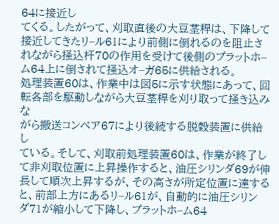64に接近し
てくる。したがって、刈取直後の大豆茎稈は、下降して
接近してきたリ−ル61により前側に倒れるのを阻止さ
れながら掻込杆70の作用を受けて後側のプラットホ−
ム64上に倒されて掻込オ−ガ65に供給される。
処理装置60は、作業中は図5に示す状態にあって、回
転各部を駆動しながら大豆茎稈を刈り取って掻き込みな
がら搬送コンベア67により後続する脱穀装置に供給し
ている。そして、刈取前処理装置60は、作業が終了し
て非刈取位置に上昇操作すると、油圧シリンダ69が伸
長して順次上昇するが、その高さが所定位置に達する
と、前部上方にあるリ−ル61が、自動的に油圧シリン
ダ71が縮小して下降し、プラットホ−ム64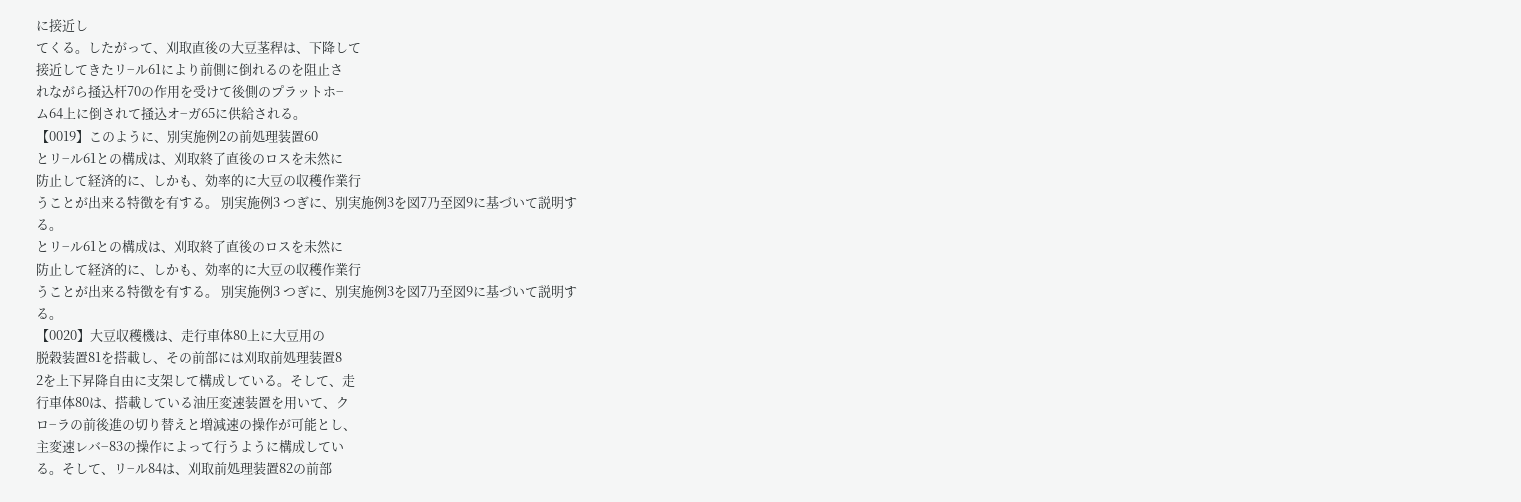に接近し
てくる。したがって、刈取直後の大豆茎稈は、下降して
接近してきたリ−ル61により前側に倒れるのを阻止さ
れながら掻込杆70の作用を受けて後側のプラットホ−
ム64上に倒されて掻込オ−ガ65に供給される。
【0019】このように、別実施例2の前処理装置60
とリ−ル61との構成は、刈取終了直後のロスを未然に
防止して経済的に、しかも、効率的に大豆の収穫作業行
うことが出来る特徴を有する。 別実施例3 つぎに、別実施例3を図7乃至図9に基づいて説明す
る。
とリ−ル61との構成は、刈取終了直後のロスを未然に
防止して経済的に、しかも、効率的に大豆の収穫作業行
うことが出来る特徴を有する。 別実施例3 つぎに、別実施例3を図7乃至図9に基づいて説明す
る。
【0020】大豆収穫機は、走行車体80上に大豆用の
脱穀装置81を搭載し、その前部には刈取前処理装置8
2を上下昇降自由に支架して構成している。そして、走
行車体80は、搭載している油圧変速装置を用いて、ク
ロ−ラの前後進の切り替えと増減速の操作が可能とし、
主変速レバ−83の操作によって行うように構成してい
る。そして、リ−ル84は、刈取前処理装置82の前部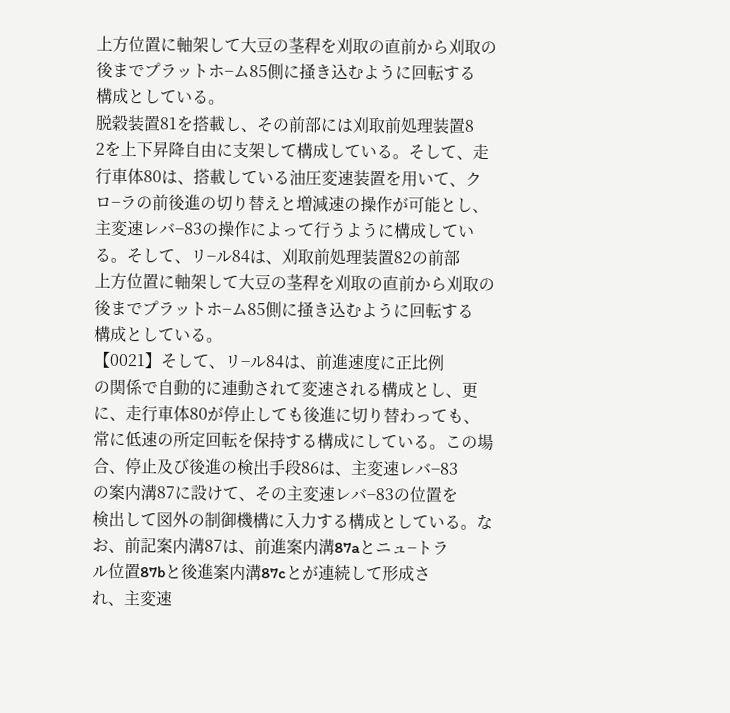上方位置に軸架して大豆の茎稈を刈取の直前から刈取の
後までプラットホ−ム85側に掻き込むように回転する
構成としている。
脱穀装置81を搭載し、その前部には刈取前処理装置8
2を上下昇降自由に支架して構成している。そして、走
行車体80は、搭載している油圧変速装置を用いて、ク
ロ−ラの前後進の切り替えと増減速の操作が可能とし、
主変速レバ−83の操作によって行うように構成してい
る。そして、リ−ル84は、刈取前処理装置82の前部
上方位置に軸架して大豆の茎稈を刈取の直前から刈取の
後までプラットホ−ム85側に掻き込むように回転する
構成としている。
【0021】そして、リ−ル84は、前進速度に正比例
の関係で自動的に連動されて変速される構成とし、更
に、走行車体80が停止しても後進に切り替わっても、
常に低速の所定回転を保持する構成にしている。この場
合、停止及び後進の検出手段86は、主変速レバ−83
の案内溝87に設けて、その主変速レバ−83の位置を
検出して図外の制御機構に入力する構成としている。な
お、前記案内溝87は、前進案内溝87aとニュ−トラ
ル位置87bと後進案内溝87cとが連続して形成さ
れ、主変速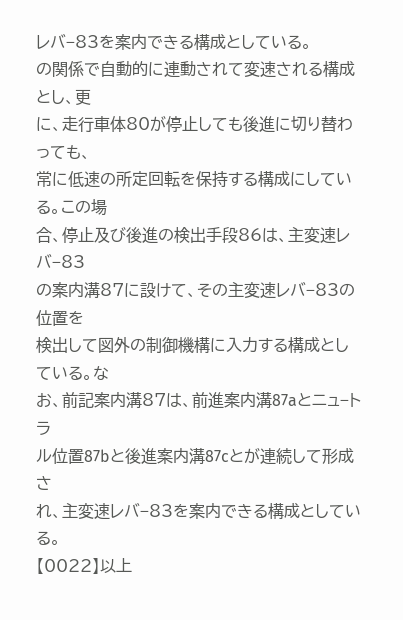レバ−83を案内できる構成としている。
の関係で自動的に連動されて変速される構成とし、更
に、走行車体80が停止しても後進に切り替わっても、
常に低速の所定回転を保持する構成にしている。この場
合、停止及び後進の検出手段86は、主変速レバ−83
の案内溝87に設けて、その主変速レバ−83の位置を
検出して図外の制御機構に入力する構成としている。な
お、前記案内溝87は、前進案内溝87aとニュ−トラ
ル位置87bと後進案内溝87cとが連続して形成さ
れ、主変速レバ−83を案内できる構成としている。
【0022】以上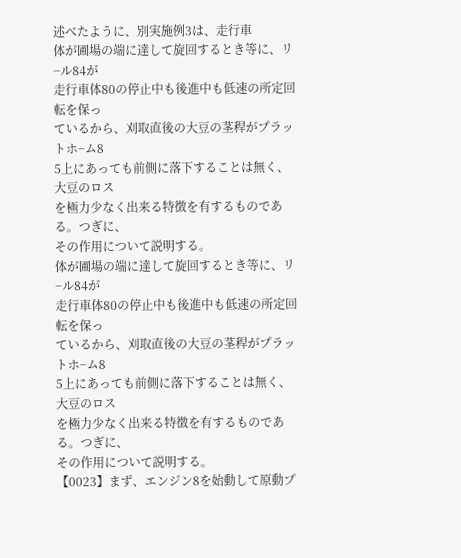述べたように、別実施例3は、走行車
体が圃場の端に達して旋回するとき等に、リ−ル84が
走行車体80の停止中も後進中も低速の所定回転を保っ
ているから、刈取直後の大豆の茎稈がプラットホ−ム8
5上にあっても前側に落下することは無く、大豆のロス
を極力少なく出来る特徴を有するものである。つぎに、
その作用について説明する。
体が圃場の端に達して旋回するとき等に、リ−ル84が
走行車体80の停止中も後進中も低速の所定回転を保っ
ているから、刈取直後の大豆の茎稈がプラットホ−ム8
5上にあっても前側に落下することは無く、大豆のロス
を極力少なく出来る特徴を有するものである。つぎに、
その作用について説明する。
【0023】まず、エンジン8を始動して原動プ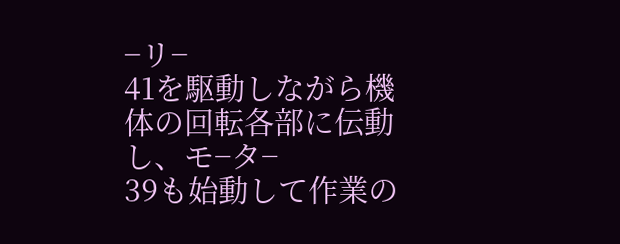−リ−
41を駆動しながら機体の回転各部に伝動し、モ−タ−
39も始動して作業の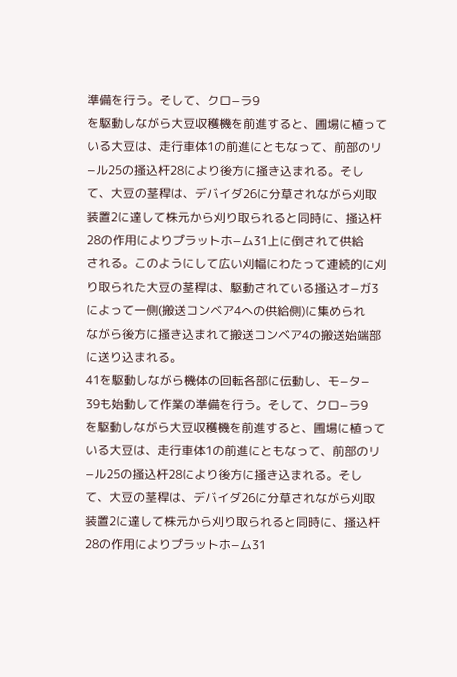準備を行う。そして、クロ−ラ9
を駆動しながら大豆収穫機を前進すると、圃場に植って
いる大豆は、走行車体1の前進にともなって、前部のリ
−ル25の掻込杆28により後方に掻き込まれる。そし
て、大豆の茎稈は、デバイダ26に分草されながら刈取
装置2に達して株元から刈り取られると同時に、掻込杆
28の作用によりプラットホ−ム31上に倒されて供給
される。このようにして広い刈幅にわたって連続的に刈
り取られた大豆の茎稈は、駆動されている掻込オ−ガ3
によって一側(搬送コンベア4への供給側)に集められ
ながら後方に掻き込まれて搬送コンベア4の搬送始端部
に送り込まれる。
41を駆動しながら機体の回転各部に伝動し、モ−タ−
39も始動して作業の準備を行う。そして、クロ−ラ9
を駆動しながら大豆収穫機を前進すると、圃場に植って
いる大豆は、走行車体1の前進にともなって、前部のリ
−ル25の掻込杆28により後方に掻き込まれる。そし
て、大豆の茎稈は、デバイダ26に分草されながら刈取
装置2に達して株元から刈り取られると同時に、掻込杆
28の作用によりプラットホ−ム31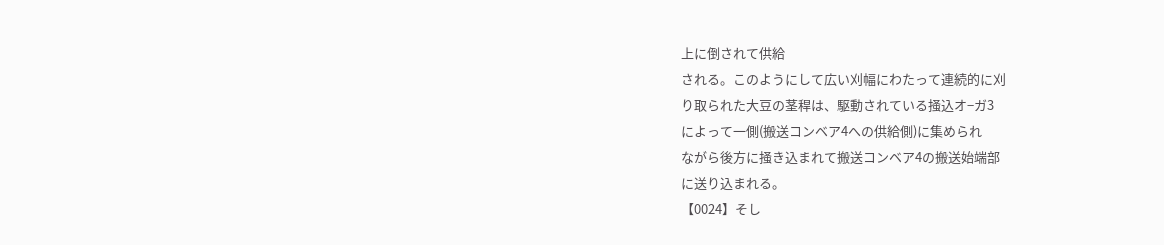上に倒されて供給
される。このようにして広い刈幅にわたって連続的に刈
り取られた大豆の茎稈は、駆動されている掻込オ−ガ3
によって一側(搬送コンベア4への供給側)に集められ
ながら後方に掻き込まれて搬送コンベア4の搬送始端部
に送り込まれる。
【0024】そし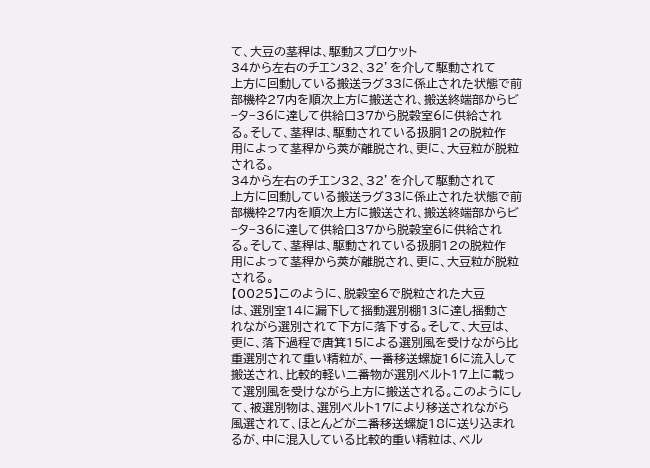て、大豆の茎稈は、駆動スプロケット
34から左右のチエン32、32’を介して駆動されて
上方に回動している搬送ラグ33に係止された状態で前
部機枠27内を順次上方に搬送され、搬送終端部からビ
−タ−36に達して供給口37から脱穀室6に供給され
る。そして、茎稈は、駆動されている扱胴12の脱粒作
用によって茎稈から莢が離脱され、更に、大豆粒が脱粒
される。
34から左右のチエン32、32’を介して駆動されて
上方に回動している搬送ラグ33に係止された状態で前
部機枠27内を順次上方に搬送され、搬送終端部からビ
−タ−36に達して供給口37から脱穀室6に供給され
る。そして、茎稈は、駆動されている扱胴12の脱粒作
用によって茎稈から莢が離脱され、更に、大豆粒が脱粒
される。
【0025】このように、脱穀室6で脱粒された大豆
は、選別室14に漏下して揺動選別棚13に達し揺動さ
れながら選別されて下方に落下する。そして、大豆は、
更に、落下過程で唐箕15による選別風を受けながら比
重選別されて重い精粒が、一番移送螺旋16に流入して
搬送され、比較的軽い二番物が選別ベルト17上に載っ
て選別風を受けながら上方に搬送される。このようにし
て、被選別物は、選別ベルト17により移送されながら
風選されて、ほとんどが二番移送螺旋18に送り込まれ
るが、中に混入している比較的重い精粒は、ベル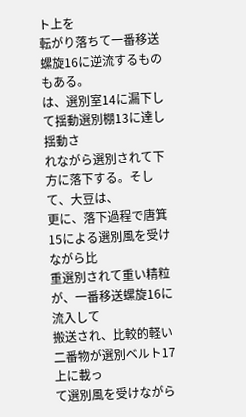ト上を
転がり落ちて一番移送螺旋16に逆流するものもある。
は、選別室14に漏下して揺動選別棚13に達し揺動さ
れながら選別されて下方に落下する。そして、大豆は、
更に、落下過程で唐箕15による選別風を受けながら比
重選別されて重い精粒が、一番移送螺旋16に流入して
搬送され、比較的軽い二番物が選別ベルト17上に載っ
て選別風を受けながら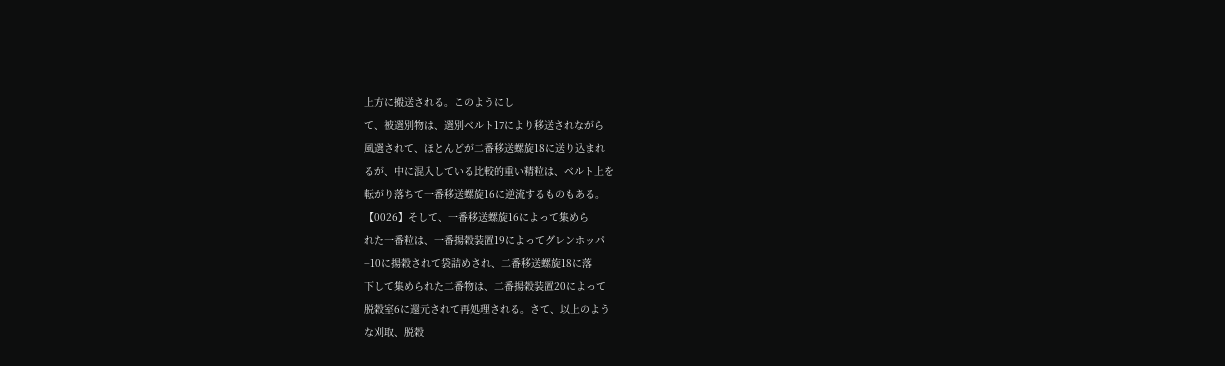上方に搬送される。このようにし
て、被選別物は、選別ベルト17により移送されながら
風選されて、ほとんどが二番移送螺旋18に送り込まれ
るが、中に混入している比較的重い精粒は、ベルト上を
転がり落ちて一番移送螺旋16に逆流するものもある。
【0026】そして、一番移送螺旋16によって集めら
れた一番粒は、一番揚穀装置19によってグレンホッパ
−10に揚穀されて袋詰めされ、二番移送螺旋18に落
下して集められた二番物は、二番揚穀装置20によって
脱穀室6に還元されて再処理される。さて、以上のよう
な刈取、脱穀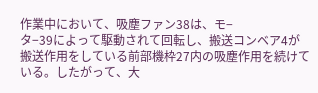作業中において、吸塵ファン38は、モ−
タ−39によって駆動されて回転し、搬送コンベア4が
搬送作用をしている前部機枠27内の吸塵作用を続けて
いる。したがって、大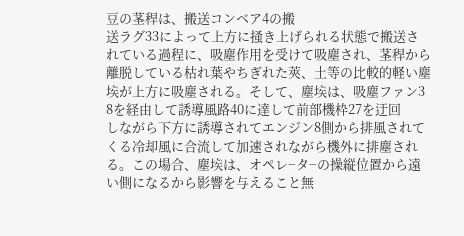豆の茎稈は、搬送コンベア4の搬
送ラグ33によって上方に掻き上げられる状態で搬送さ
れている過程に、吸塵作用を受けて吸塵され、茎稈から
離脱している枯れ葉やちぎれた莢、土等の比較的軽い塵
埃が上方に吸塵される。そして、塵埃は、吸塵ファン3
8を経由して誘導風路40に達して前部機枠27を迂回
しながら下方に誘導されてエンジン8側から排風されて
くる冷却風に合流して加速されながら機外に排塵され
る。この場合、塵埃は、オペレ−タ−の操縦位置から遠
い側になるから影響を与えること無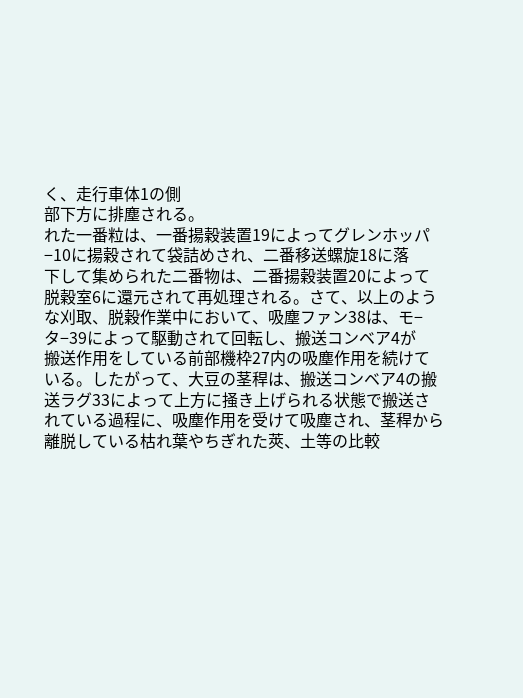く、走行車体1の側
部下方に排塵される。
れた一番粒は、一番揚穀装置19によってグレンホッパ
−10に揚穀されて袋詰めされ、二番移送螺旋18に落
下して集められた二番物は、二番揚穀装置20によって
脱穀室6に還元されて再処理される。さて、以上のよう
な刈取、脱穀作業中において、吸塵ファン38は、モ−
タ−39によって駆動されて回転し、搬送コンベア4が
搬送作用をしている前部機枠27内の吸塵作用を続けて
いる。したがって、大豆の茎稈は、搬送コンベア4の搬
送ラグ33によって上方に掻き上げられる状態で搬送さ
れている過程に、吸塵作用を受けて吸塵され、茎稈から
離脱している枯れ葉やちぎれた莢、土等の比較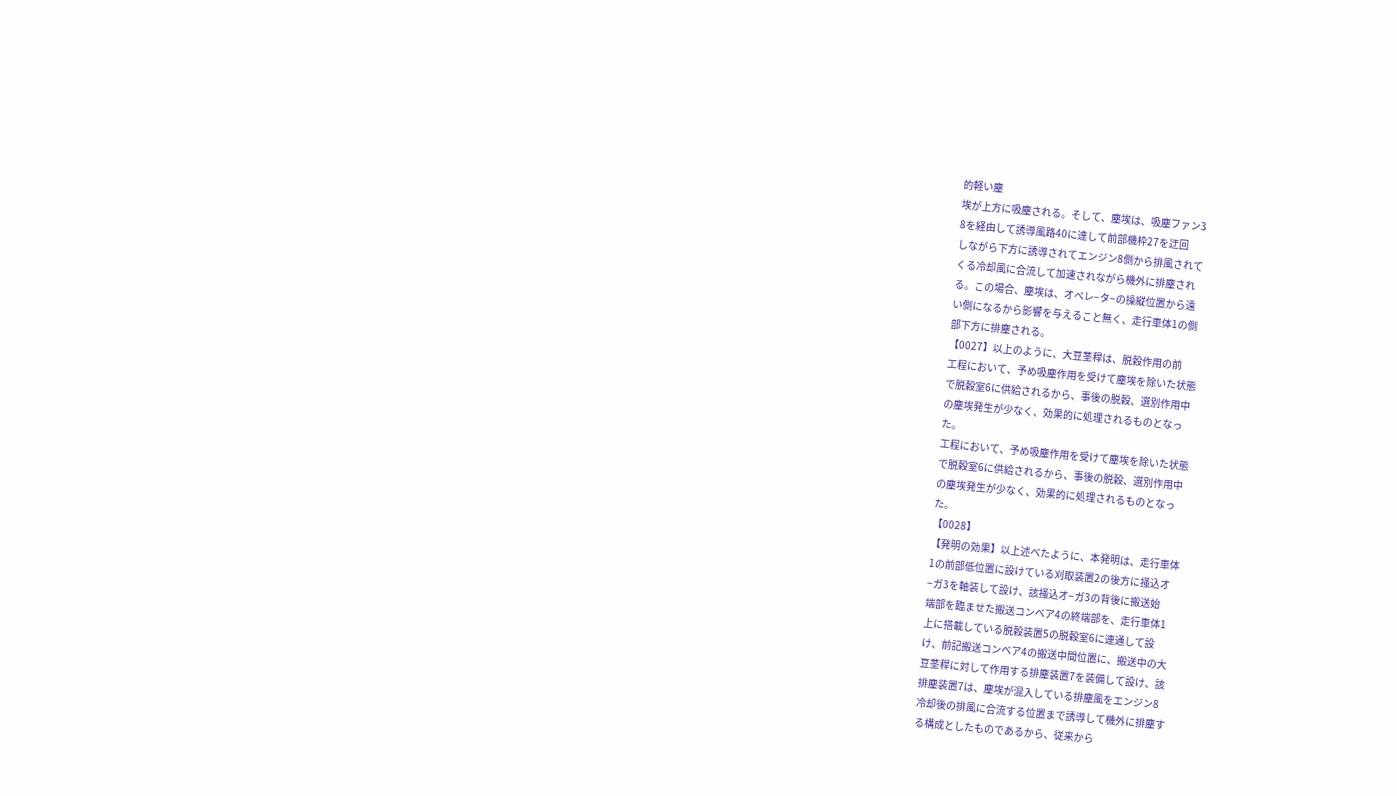的軽い塵
埃が上方に吸塵される。そして、塵埃は、吸塵ファン3
8を経由して誘導風路40に達して前部機枠27を迂回
しながら下方に誘導されてエンジン8側から排風されて
くる冷却風に合流して加速されながら機外に排塵され
る。この場合、塵埃は、オペレ−タ−の操縦位置から遠
い側になるから影響を与えること無く、走行車体1の側
部下方に排塵される。
【0027】以上のように、大豆茎稈は、脱穀作用の前
工程において、予め吸塵作用を受けて塵埃を除いた状態
で脱穀室6に供給されるから、事後の脱穀、選別作用中
の塵埃発生が少なく、効果的に処理されるものとなっ
た。
工程において、予め吸塵作用を受けて塵埃を除いた状態
で脱穀室6に供給されるから、事後の脱穀、選別作用中
の塵埃発生が少なく、効果的に処理されるものとなっ
た。
【0028】
【発明の効果】以上述べたように、本発明は、走行車体
1の前部低位置に設けている刈取装置2の後方に掻込オ
−ガ3を軸装して設け、該掻込オ−ガ3の背後に搬送始
端部を臨ませた搬送コンベア4の終端部を、走行車体1
上に搭載している脱穀装置5の脱穀室6に連通して設
け、前記搬送コンベア4の搬送中間位置に、搬送中の大
豆茎稈に対して作用する排塵装置7を装備して設け、該
排塵装置7は、塵埃が混入している排塵風をエンジン8
冷却後の排風に合流する位置まで誘導して機外に排塵す
る構成としたものであるから、従来から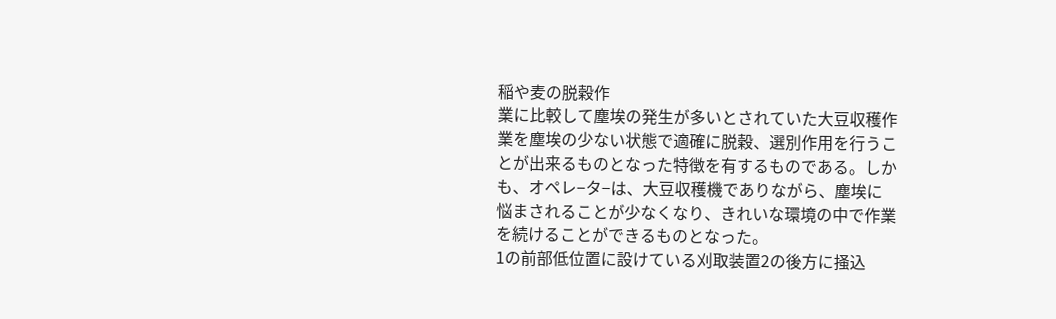稲や麦の脱穀作
業に比較して塵埃の発生が多いとされていた大豆収穫作
業を塵埃の少ない状態で適確に脱穀、選別作用を行うこ
とが出来るものとなった特徴を有するものである。しか
も、オペレ−タ−は、大豆収穫機でありながら、塵埃に
悩まされることが少なくなり、きれいな環境の中で作業
を続けることができるものとなった。
1の前部低位置に設けている刈取装置2の後方に掻込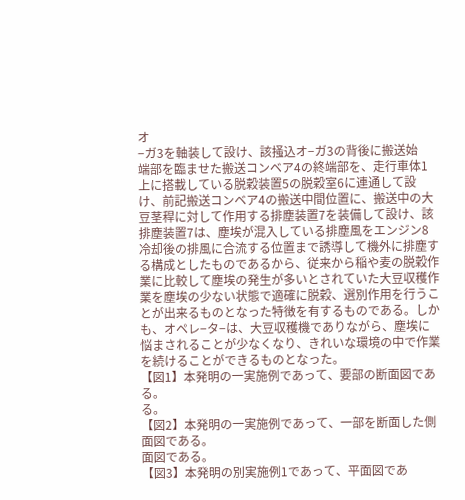オ
−ガ3を軸装して設け、該掻込オ−ガ3の背後に搬送始
端部を臨ませた搬送コンベア4の終端部を、走行車体1
上に搭載している脱穀装置5の脱穀室6に連通して設
け、前記搬送コンベア4の搬送中間位置に、搬送中の大
豆茎稈に対して作用する排塵装置7を装備して設け、該
排塵装置7は、塵埃が混入している排塵風をエンジン8
冷却後の排風に合流する位置まで誘導して機外に排塵す
る構成としたものであるから、従来から稲や麦の脱穀作
業に比較して塵埃の発生が多いとされていた大豆収穫作
業を塵埃の少ない状態で適確に脱穀、選別作用を行うこ
とが出来るものとなった特徴を有するものである。しか
も、オペレ−タ−は、大豆収穫機でありながら、塵埃に
悩まされることが少なくなり、きれいな環境の中で作業
を続けることができるものとなった。
【図1】本発明の一実施例であって、要部の断面図であ
る。
る。
【図2】本発明の一実施例であって、一部を断面した側
面図である。
面図である。
【図3】本発明の別実施例1であって、平面図であ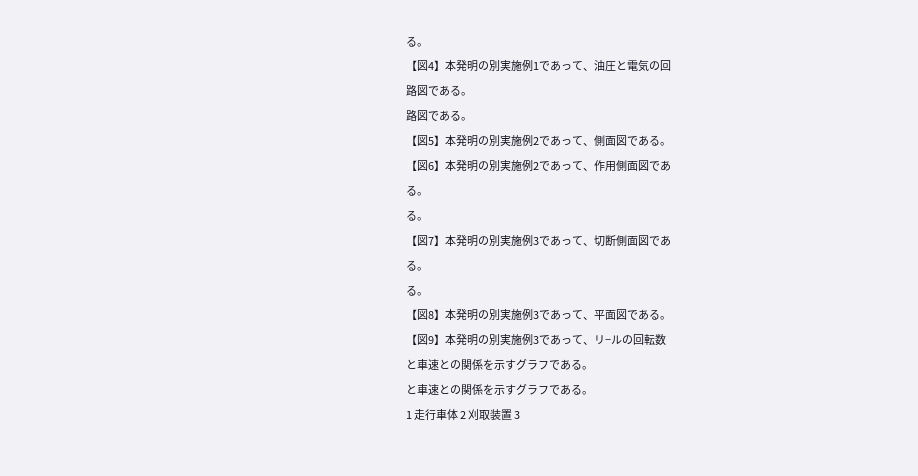る。
【図4】本発明の別実施例1であって、油圧と電気の回
路図である。
路図である。
【図5】本発明の別実施例2であって、側面図である。
【図6】本発明の別実施例2であって、作用側面図であ
る。
る。
【図7】本発明の別実施例3であって、切断側面図であ
る。
る。
【図8】本発明の別実施例3であって、平面図である。
【図9】本発明の別実施例3であって、リ−ルの回転数
と車速との関係を示すグラフである。
と車速との関係を示すグラフである。
1 走行車体 2 刈取装置 3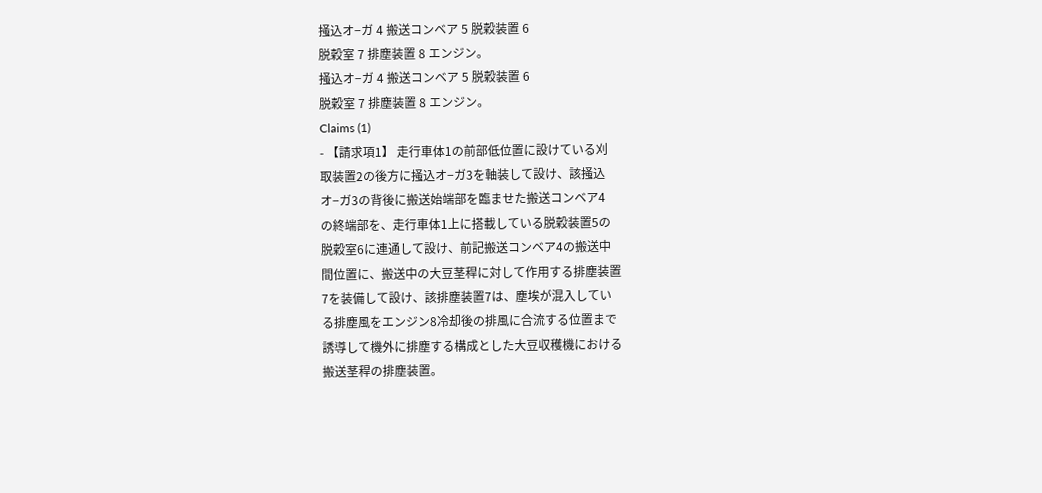掻込オ−ガ 4 搬送コンベア 5 脱穀装置 6
脱穀室 7 排塵装置 8 エンジン。
掻込オ−ガ 4 搬送コンベア 5 脱穀装置 6
脱穀室 7 排塵装置 8 エンジン。
Claims (1)
- 【請求項1】 走行車体1の前部低位置に設けている刈
取装置2の後方に掻込オ−ガ3を軸装して設け、該掻込
オ−ガ3の背後に搬送始端部を臨ませた搬送コンベア4
の終端部を、走行車体1上に搭載している脱穀装置5の
脱穀室6に連通して設け、前記搬送コンベア4の搬送中
間位置に、搬送中の大豆茎稈に対して作用する排塵装置
7を装備して設け、該排塵装置7は、塵埃が混入してい
る排塵風をエンジン8冷却後の排風に合流する位置まで
誘導して機外に排塵する構成とした大豆収穫機における
搬送茎稈の排塵装置。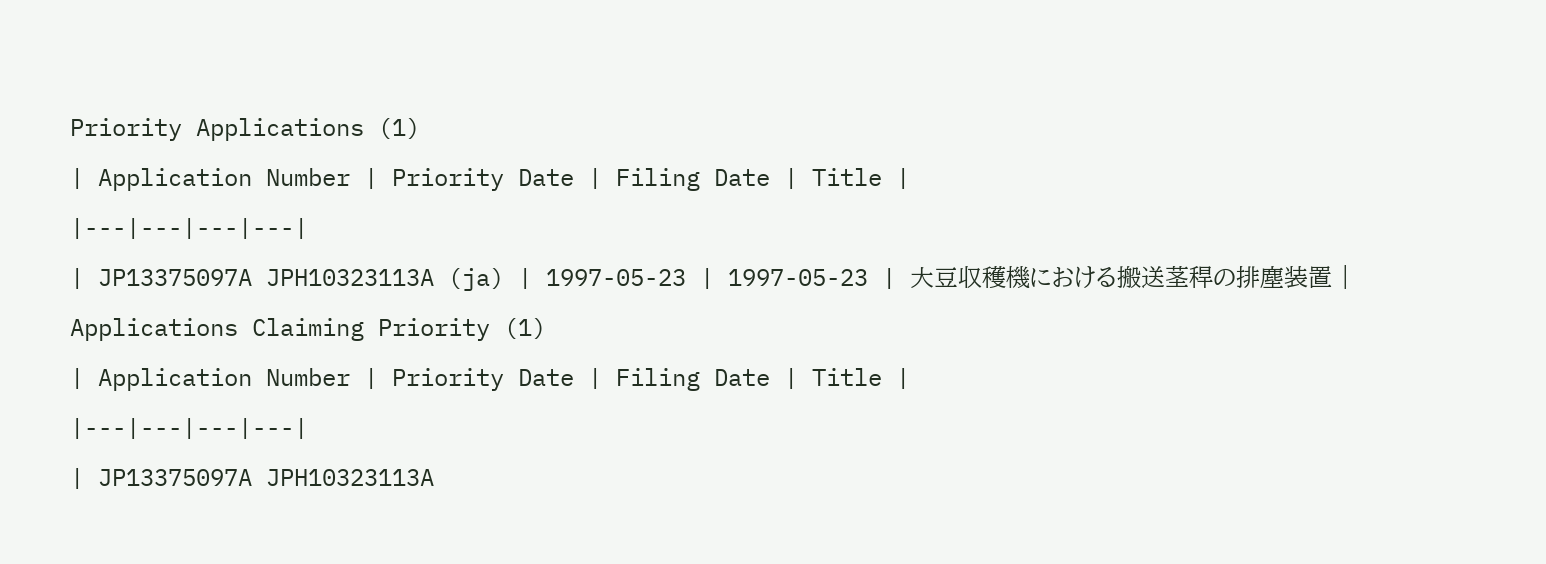Priority Applications (1)
| Application Number | Priority Date | Filing Date | Title |
|---|---|---|---|
| JP13375097A JPH10323113A (ja) | 1997-05-23 | 1997-05-23 | 大豆収穫機における搬送茎稈の排塵装置 |
Applications Claiming Priority (1)
| Application Number | Priority Date | Filing Date | Title |
|---|---|---|---|
| JP13375097A JPH10323113A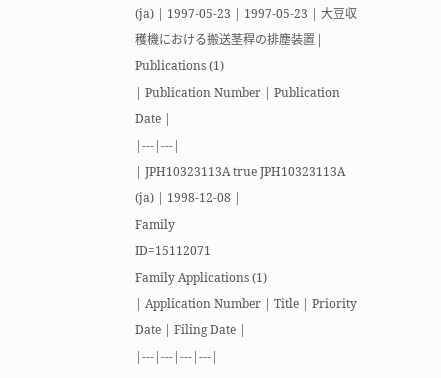(ja) | 1997-05-23 | 1997-05-23 | 大豆収穫機における搬送茎稈の排塵装置 |
Publications (1)
| Publication Number | Publication Date |
|---|---|
| JPH10323113A true JPH10323113A (ja) | 1998-12-08 |
Family
ID=15112071
Family Applications (1)
| Application Number | Title | Priority Date | Filing Date |
|---|---|---|---|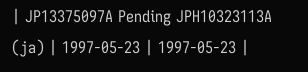| JP13375097A Pending JPH10323113A (ja) | 1997-05-23 | 1997-05-23 |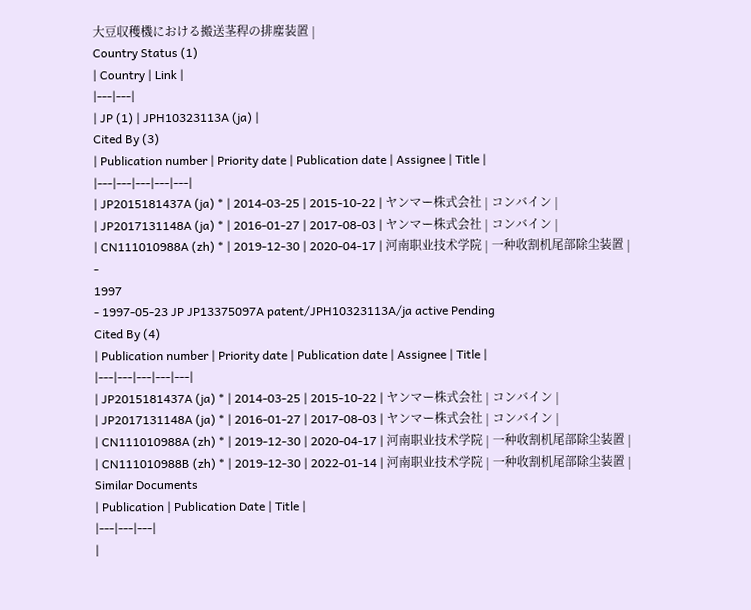大豆収穫機における搬送茎稈の排塵装置 |
Country Status (1)
| Country | Link |
|---|---|
| JP (1) | JPH10323113A (ja) |
Cited By (3)
| Publication number | Priority date | Publication date | Assignee | Title |
|---|---|---|---|---|
| JP2015181437A (ja) * | 2014-03-25 | 2015-10-22 | ヤンマー株式会社 | コンバイン |
| JP2017131148A (ja) * | 2016-01-27 | 2017-08-03 | ヤンマー株式会社 | コンバイン |
| CN111010988A (zh) * | 2019-12-30 | 2020-04-17 | 河南职业技术学院 | 一种收割机尾部除尘装置 |
-
1997
- 1997-05-23 JP JP13375097A patent/JPH10323113A/ja active Pending
Cited By (4)
| Publication number | Priority date | Publication date | Assignee | Title |
|---|---|---|---|---|
| JP2015181437A (ja) * | 2014-03-25 | 2015-10-22 | ヤンマー株式会社 | コンバイン |
| JP2017131148A (ja) * | 2016-01-27 | 2017-08-03 | ヤンマー株式会社 | コンバイン |
| CN111010988A (zh) * | 2019-12-30 | 2020-04-17 | 河南职业技术学院 | 一种收割机尾部除尘装置 |
| CN111010988B (zh) * | 2019-12-30 | 2022-01-14 | 河南职业技术学院 | 一种收割机尾部除尘装置 |
Similar Documents
| Publication | Publication Date | Title |
|---|---|---|
|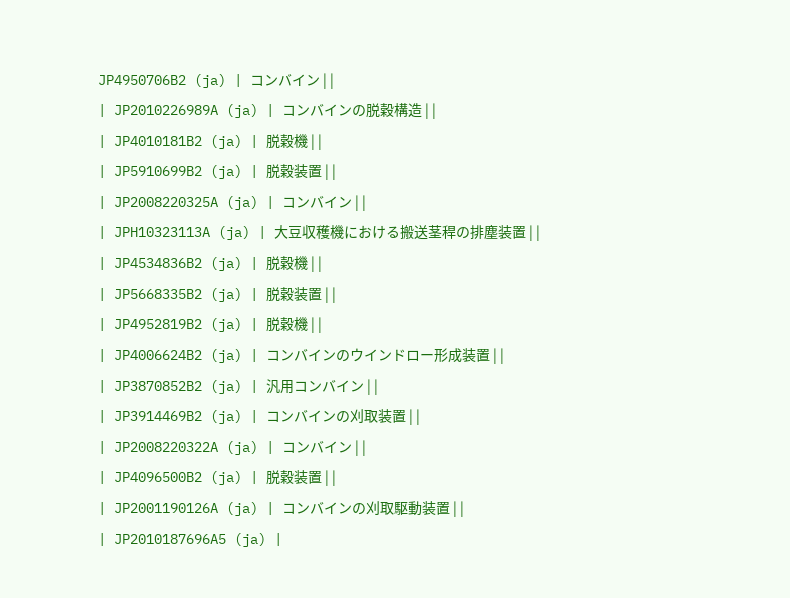JP4950706B2 (ja) | コンバイン | |
| JP2010226989A (ja) | コンバインの脱穀構造 | |
| JP4010181B2 (ja) | 脱穀機 | |
| JP5910699B2 (ja) | 脱穀装置 | |
| JP2008220325A (ja) | コンバイン | |
| JPH10323113A (ja) | 大豆収穫機における搬送茎稈の排塵装置 | |
| JP4534836B2 (ja) | 脱穀機 | |
| JP5668335B2 (ja) | 脱穀装置 | |
| JP4952819B2 (ja) | 脱穀機 | |
| JP4006624B2 (ja) | コンバインのウインドロー形成装置 | |
| JP3870852B2 (ja) | 汎用コンバイン | |
| JP3914469B2 (ja) | コンバインの刈取装置 | |
| JP2008220322A (ja) | コンバイン | |
| JP4096500B2 (ja) | 脱穀装置 | |
| JP2001190126A (ja) | コンバインの刈取駆動装置 | |
| JP2010187696A5 (ja) |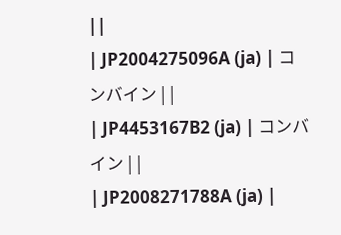||
| JP2004275096A (ja) | コンバイン | |
| JP4453167B2 (ja) | コンバイン | |
| JP2008271788A (ja) |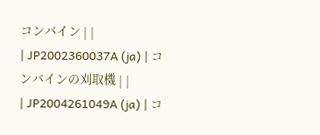コンバイン | |
| JP2002360037A (ja) | コンバインの刈取機 | |
| JP2004261049A (ja) | コ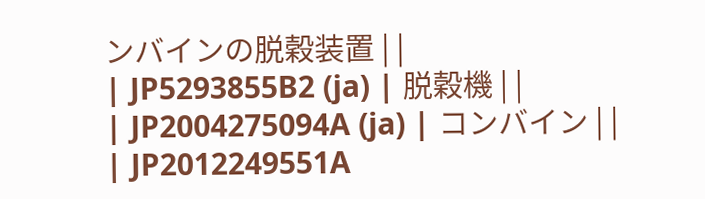ンバインの脱穀装置 | |
| JP5293855B2 (ja) | 脱穀機 | |
| JP2004275094A (ja) | コンバイン | |
| JP2012249551A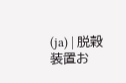(ja) | 脱穀装置お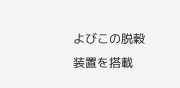よびこの脱穀装置を搭載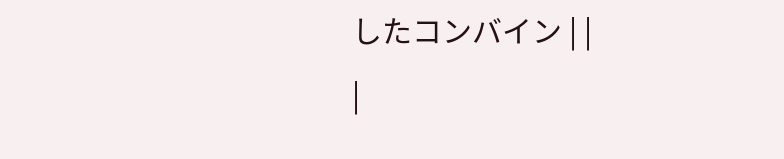したコンバイン | |
|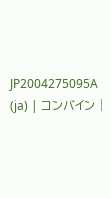JP2004275095A (ja) | コンバイン |